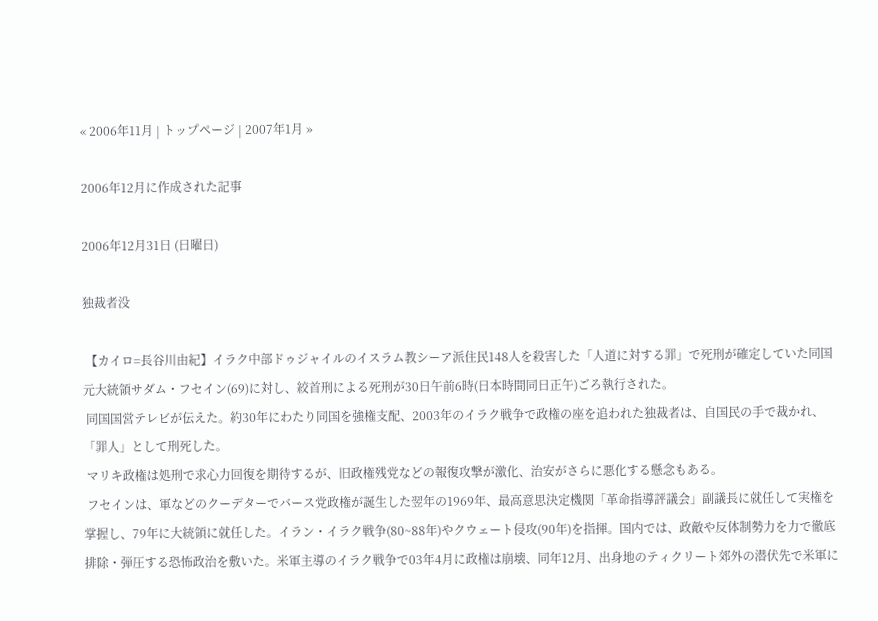« 2006年11月 | トップページ | 2007年1月 »

2006年12月に作成された記事

2006年12月31日 (日曜日)

独裁者没

 【カイロ=長谷川由紀】イラク中部ドゥジャイルのイスラム教シーア派住民148人を殺害した「人道に対する罪」で死刑が確定していた同国元大統領サダム・フセイン(69)に対し、絞首刑による死刑が30日午前6時(日本時間同日正午)ごろ執行された。
 同国国営テレビが伝えた。約30年にわたり同国を強権支配、2003年のイラク戦争で政権の座を追われた独裁者は、自国民の手で裁かれ、「罪人」として刑死した。
 マリキ政権は処刑で求心力回復を期待するが、旧政権残党などの報復攻撃が激化、治安がさらに悪化する懸念もある。
 フセインは、軍などのクーデターでバース党政権が誕生した翌年の1969年、最高意思決定機関「革命指導評議会」副議長に就任して実権を掌握し、79年に大統領に就任した。イラン・イラク戦争(80~88年)やクウェート侵攻(90年)を指揮。国内では、政敵や反体制勢力を力で徹底排除・弾圧する恐怖政治を敷いた。米軍主導のイラク戦争で03年4月に政権は崩壊、同年12月、出身地のティクリート郊外の潜伏先で米軍に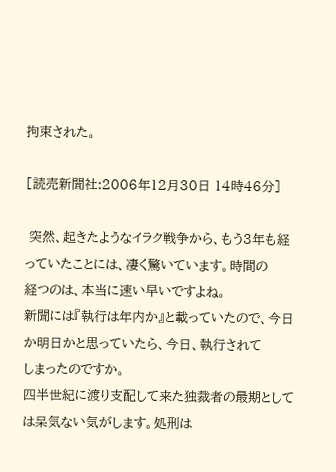拘束された。

[読売新聞社:2006年12月30日 14時46分]

 突然、起きたようなイラク戦争から、もう3年も経っていたことには、凄く驚いています。時間の
経つのは、本当に速い早いですよね。
新聞には『執行は年内か』と載っていたので、今日か明日かと思っていたら、今日、執行されて
しまったのですか。
四半世紀に渡り支配して来た独裁者の最期としては呆気ない気がします。処刑は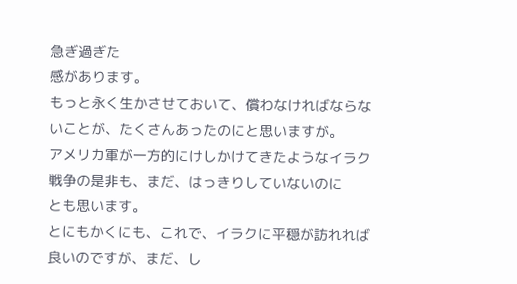急ぎ過ぎた
感があります。
もっと永く生かさせておいて、償わなければならないことが、たくさんあったのにと思いますが。
アメリカ軍が一方的にけしかけてきたようなイラク戦争の是非も、まだ、はっきりしていないのに
とも思います。
とにもかくにも、これで、イラクに平穏が訪れれば良いのですが、まだ、し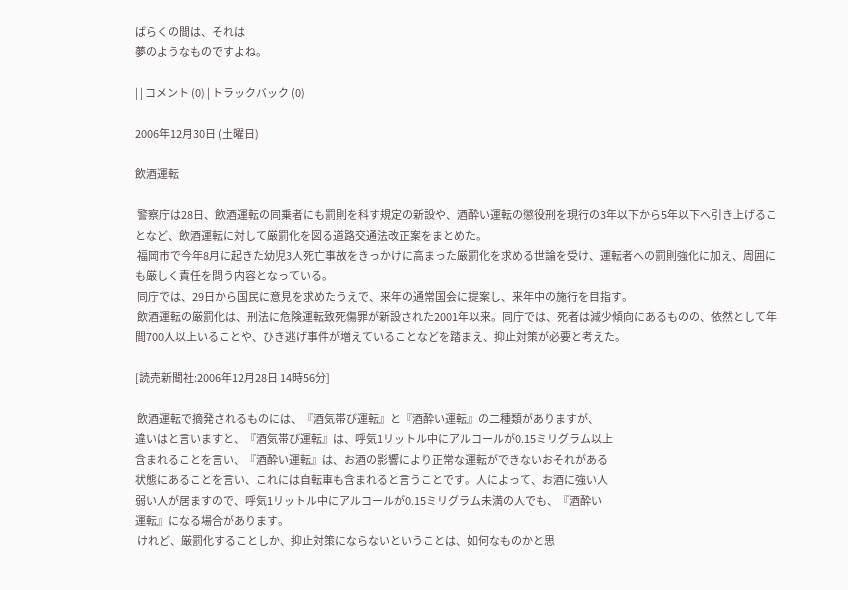ばらくの間は、それは
夢のようなものですよね。

| | コメント (0) | トラックバック (0)

2006年12月30日 (土曜日)

飲酒運転

 警察庁は28日、飲酒運転の同乗者にも罰則を科す規定の新設や、酒酔い運転の懲役刑を現行の3年以下から5年以下へ引き上げることなど、飲酒運転に対して厳罰化を図る道路交通法改正案をまとめた。
 福岡市で今年8月に起きた幼児3人死亡事故をきっかけに高まった厳罰化を求める世論を受け、運転者への罰則強化に加え、周囲にも厳しく責任を問う内容となっている。
 同庁では、29日から国民に意見を求めたうえで、来年の通常国会に提案し、来年中の施行を目指す。
 飲酒運転の厳罰化は、刑法に危険運転致死傷罪が新設された2001年以来。同庁では、死者は減少傾向にあるものの、依然として年間700人以上いることや、ひき逃げ事件が増えていることなどを踏まえ、抑止対策が必要と考えた。

[読売新聞社:2006年12月28日 14時56分]

 飲酒運転で摘発されるものには、『酒気帯び運転』と『酒酔い運転』の二種類がありますが、
違いはと言いますと、『酒気帯び運転』は、呼気1リットル中にアルコールが0.15ミリグラム以上
含まれることを言い、『酒酔い運転』は、お酒の影響により正常な運転ができないおそれがある
状態にあることを言い、これには自転車も含まれると言うことです。人によって、お酒に強い人
弱い人が居ますので、呼気1リットル中にアルコールが0.15ミリグラム未満の人でも、『酒酔い
運転』になる場合があります。
 けれど、厳罰化することしか、抑止対策にならないということは、如何なものかと思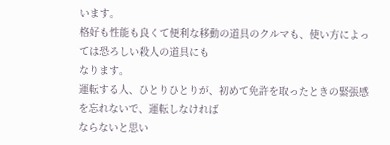います。
格好も性能も良くて便利な移動の道具のクルマも、使い方によっては恐ろしい殺人の道具にも
なります。
運転する人、ひとりひとりが、初めて免許を取ったときの緊張感を忘れないで、運転しなければ
ならないと思い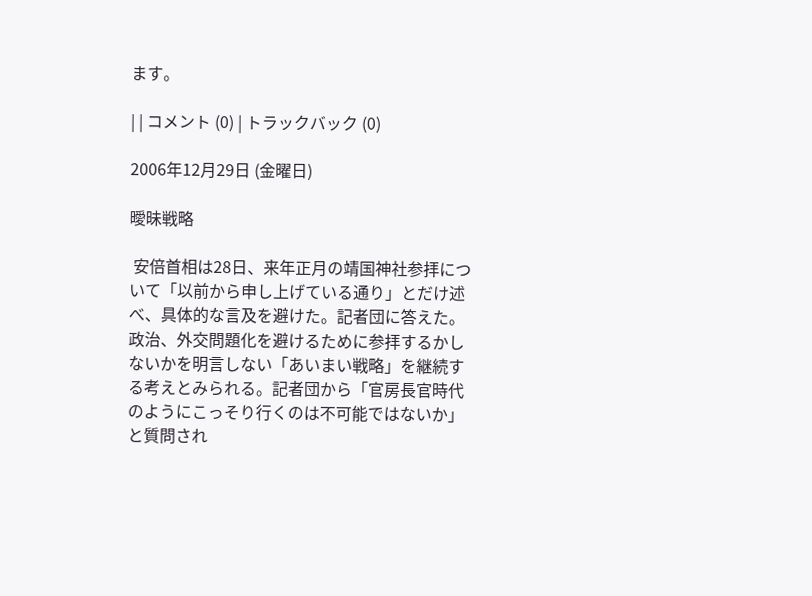ます。

| | コメント (0) | トラックバック (0)

2006年12月29日 (金曜日)

曖昧戦略

 安倍首相は28日、来年正月の靖国神社参拝について「以前から申し上げている通り」とだけ述べ、具体的な言及を避けた。記者団に答えた。政治、外交問題化を避けるために参拝するかしないかを明言しない「あいまい戦略」を継続する考えとみられる。記者団から「官房長官時代のようにこっそり行くのは不可能ではないか」と質問され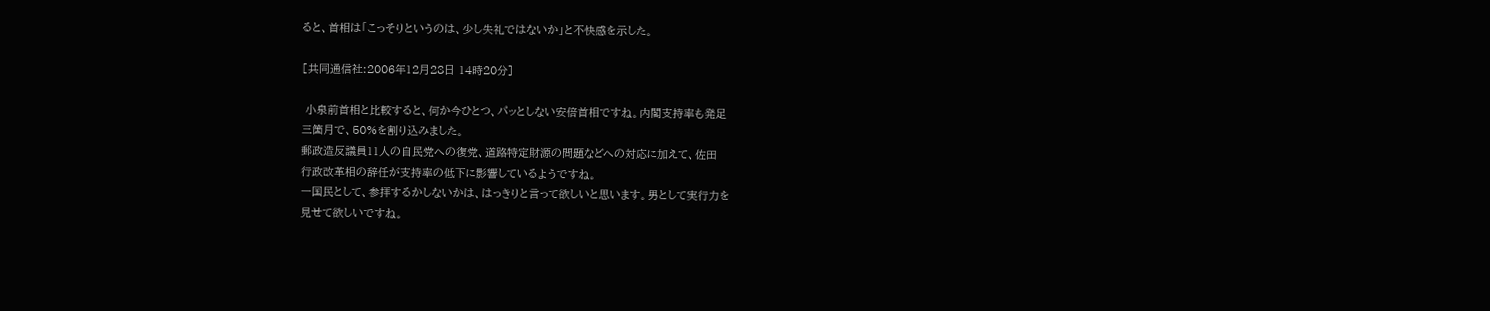ると、首相は「こっそりというのは、少し失礼ではないか」と不快感を示した。

[共同通信社:2006年12月28日 14時20分]

 小泉前首相と比較すると、何か今ひとつ、パッとしない安倍首相ですね。内閣支持率も発足
三箇月で、50%を割り込みました。
郵政造反議員11人の自民党への復党、道路特定財源の問題などへの対応に加えて、佐田
行政改革相の辞任が支持率の低下に影響しているようですね。
一国民として、参拝するかしないかは、はっきりと言って欲しいと思います。男として実行力を
見せて欲しいですね。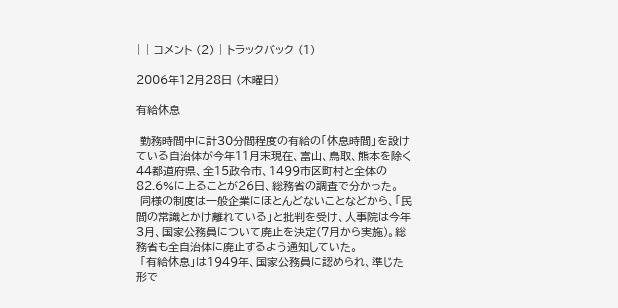| | コメント (2) | トラックバック (1)

2006年12月28日 (木曜日)

有給休息

 勤務時間中に計30分間程度の有給の「休息時間」を設けている自治体が今年11月末現在、富山、鳥取、熊本を除く44都道府県、全15政令市、1499市区町村と全体の82.6%に上ることが26日、総務省の調査で分かった。
 同様の制度は一般企業にほとんどないことなどから、「民間の常識とかけ離れている」と批判を受け、人事院は今年3月、国家公務員について廃止を決定(7月から実施)。総務省も全自治体に廃止するよう通知していた。
 「有給休息」は1949年、国家公務員に認められ、準じた形で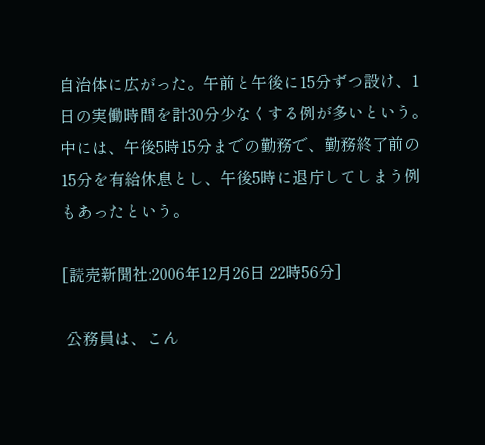自治体に広がった。午前と午後に15分ずつ設け、1日の実働時間を計30分少なくする例が多いという。中には、午後5時15分までの勤務で、勤務終了前の15分を有給休息とし、午後5時に退庁してしまう例もあったという。

[読売新聞社:2006年12月26日 22時56分]

 公務員は、こん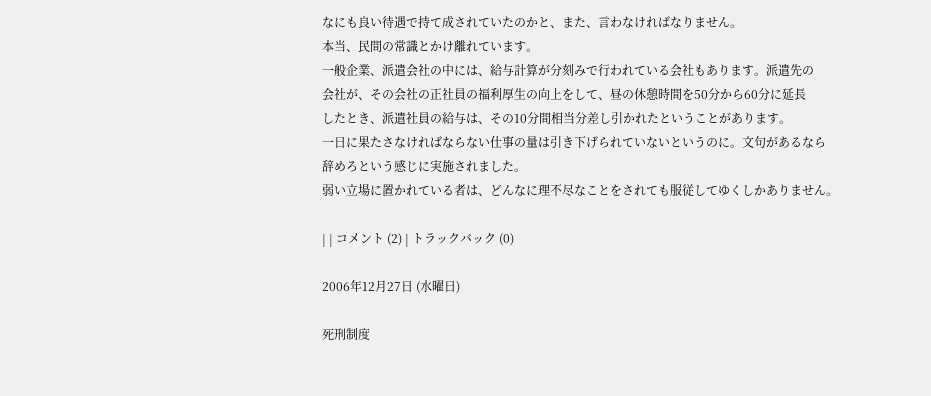なにも良い待遇で持て成されていたのかと、また、言わなければなりません。
本当、民間の常識とかけ離れています。
一般企業、派遣会社の中には、給与計算が分刻みで行われている会社もあります。派遣先の
会社が、その会社の正社員の福利厚生の向上をして、昼の休憩時間を50分から60分に延長
したとき、派遣社員の給与は、その10分間相当分差し引かれたということがあります。
一日に果たさなければならない仕事の量は引き下げられていないというのに。文句があるなら
辞めろという感じに実施されました。
弱い立場に置かれている者は、どんなに理不尽なことをされても服従してゆくしかありません。

| | コメント (2) | トラックバック (0)

2006年12月27日 (水曜日)

死刑制度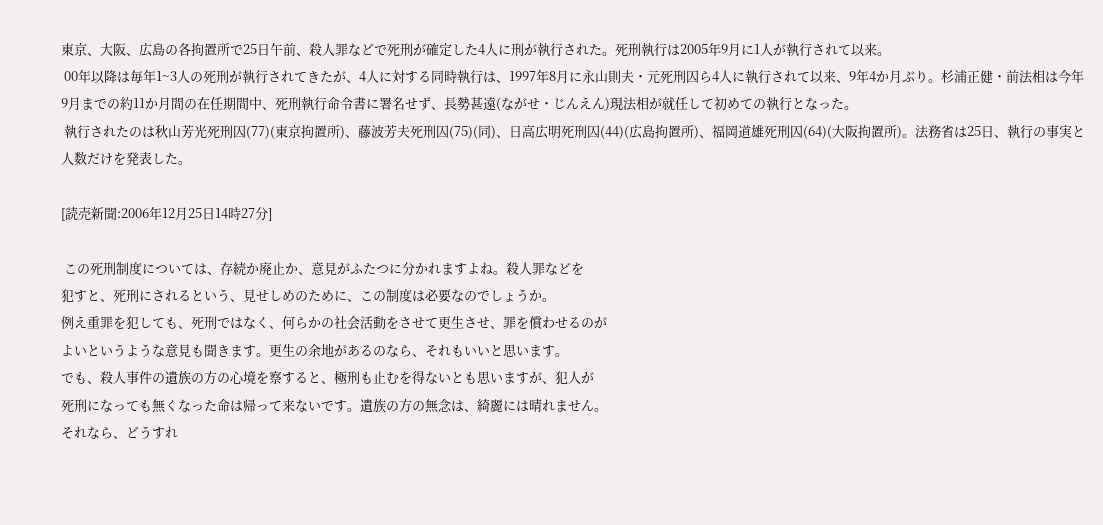東京、大阪、広島の各拘置所で25日午前、殺人罪などで死刑が確定した4人に刑が執行された。死刑執行は2005年9月に1人が執行されて以来。
 00年以降は毎年1~3人の死刑が執行されてきたが、4人に対する同時執行は、1997年8月に永山則夫・元死刑囚ら4人に執行されて以来、9年4か月ぶり。杉浦正健・前法相は今年9月までの約11か月間の在任期間中、死刑執行命令書に署名せず、長勢甚遠(ながせ・じんえん)現法相が就任して初めての執行となった。
 執行されたのは秋山芳光死刑囚(77)(東京拘置所)、藤波芳夫死刑囚(75)(同)、日高広明死刑囚(44)(広島拘置所)、福岡道雄死刑囚(64)(大阪拘置所)。法務省は25日、執行の事実と人数だけを発表した。

[読売新聞:2006年12月25日14時27分]

 この死刑制度については、存続か廃止か、意見がふたつに分かれますよね。殺人罪などを
犯すと、死刑にされるという、見せしめのために、この制度は必要なのでしょうか。
例え重罪を犯しても、死刑ではなく、何らかの社会活動をさせて更生させ、罪を償わせるのが
よいというような意見も聞きます。更生の余地があるのなら、それもいいと思います。
でも、殺人事件の遺族の方の心境を察すると、極刑も止むを得ないとも思いますが、犯人が
死刑になっても無くなった命は帰って来ないです。遺族の方の無念は、綺麗には晴れません。
それなら、どうすれ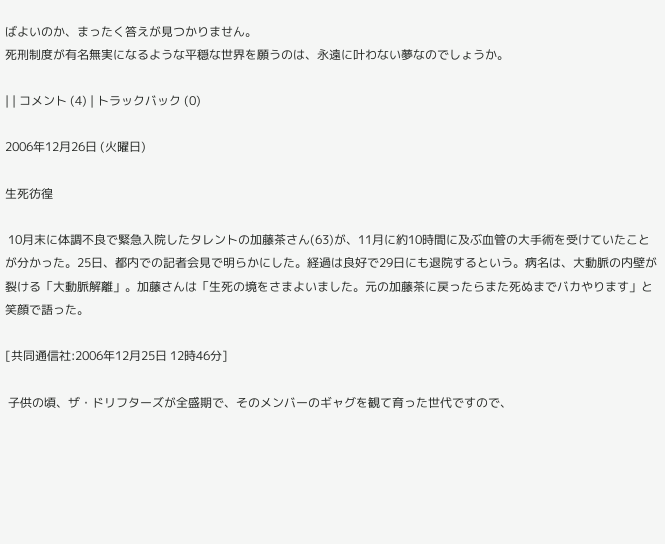ばよいのか、まったく答えが見つかりません。
死刑制度が有名無実になるような平穏な世界を願うのは、永遠に叶わない夢なのでしょうか。

| | コメント (4) | トラックバック (0)

2006年12月26日 (火曜日)

生死彷徨

 10月末に体調不良で緊急入院したタレントの加藤茶さん(63)が、11月に約10時間に及ぶ血管の大手術を受けていたことが分かった。25日、都内での記者会見で明らかにした。経過は良好で29日にも退院するという。病名は、大動脈の内壁が裂ける「大動脈解離」。加藤さんは「生死の境をさまよいました。元の加藤茶に戻ったらまた死ぬまでバカやります」と笑顔で語った。

[共同通信社:2006年12月25日 12時46分]

 子供の頃、ザ・ドリフターズが全盛期で、そのメンバーのギャグを観て育った世代ですので、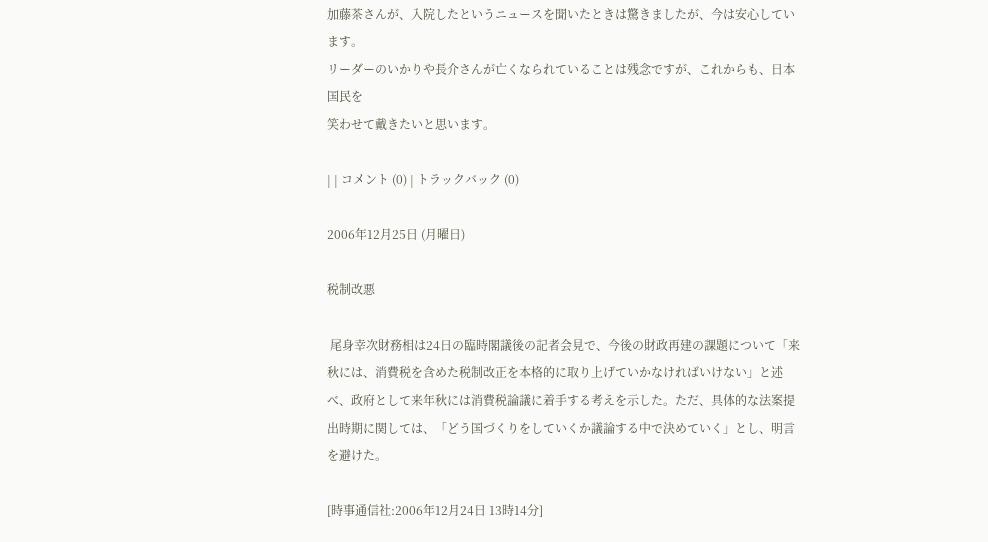加藤茶さんが、入院したというニュースを聞いたときは驚きましたが、今は安心しています。
リーダーのいかりや長介さんが亡くなられていることは残念ですが、これからも、日本国民を
笑わせて戴きたいと思います。

| | コメント (0) | トラックバック (0)

2006年12月25日 (月曜日)

税制改悪

 尾身幸次財務相は24日の臨時閣議後の記者会見で、今後の財政再建の課題について「来秋には、消費税を含めた税制改正を本格的に取り上げていかなければいけない」と述べ、政府として来年秋には消費税論議に着手する考えを示した。ただ、具体的な法案提出時期に関しては、「どう国づくりをしていくか議論する中で決めていく」とし、明言を避けた。

[時事通信社:2006年12月24日 13時14分]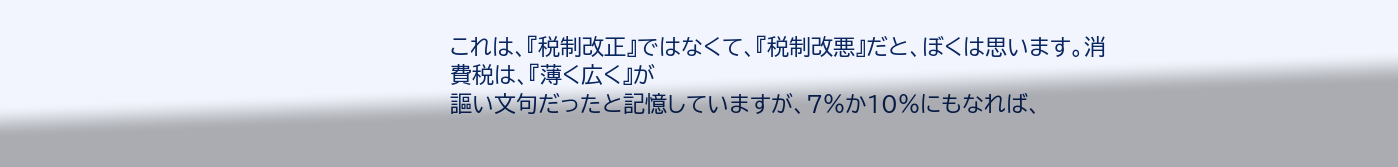これは、『税制改正』ではなくて、『税制改悪』だと、ぼくは思います。消費税は、『薄く広く』が
謳い文句だったと記憶していますが、7%か10%にもなれば、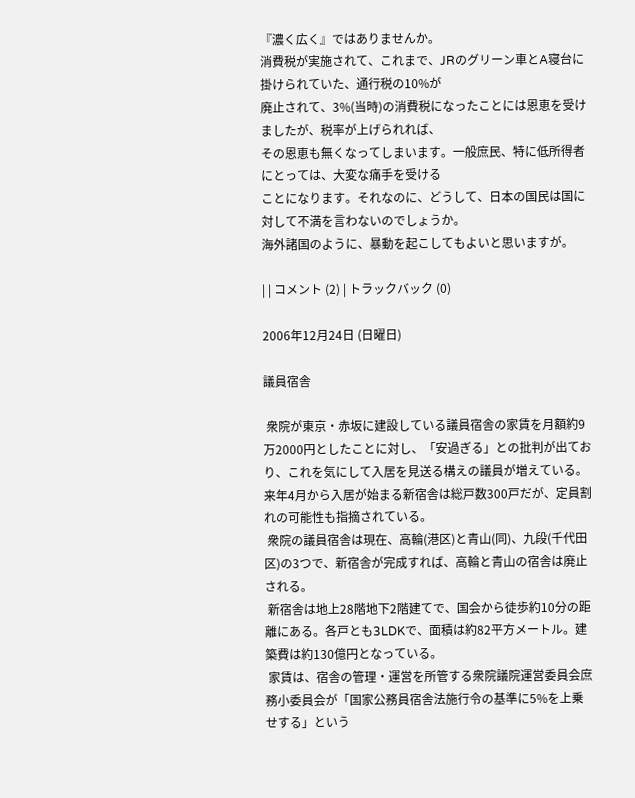『濃く広く』ではありませんか。
消費税が実施されて、これまで、JRのグリーン車とA寝台に掛けられていた、通行税の10%が
廃止されて、3%(当時)の消費税になったことには恩恵を受けましたが、税率が上げられれば、
その恩恵も無くなってしまいます。一般庶民、特に低所得者にとっては、大変な痛手を受ける
ことになります。それなのに、どうして、日本の国民は国に対して不満を言わないのでしょうか。
海外諸国のように、暴動を起こしてもよいと思いますが。

| | コメント (2) | トラックバック (0)

2006年12月24日 (日曜日)

議員宿舎

 衆院が東京・赤坂に建設している議員宿舎の家賃を月額約9万2000円としたことに対し、「安過ぎる」との批判が出ており、これを気にして入居を見送る構えの議員が増えている。来年4月から入居が始まる新宿舎は総戸数300戸だが、定員割れの可能性も指摘されている。
 衆院の議員宿舎は現在、高輪(港区)と青山(同)、九段(千代田区)の3つで、新宿舎が完成すれば、高輪と青山の宿舎は廃止される。
 新宿舎は地上28階地下2階建てで、国会から徒歩約10分の距離にある。各戸とも3LDKで、面積は約82平方メートル。建築費は約130億円となっている。
 家賃は、宿舎の管理・運営を所管する衆院議院運営委員会庶務小委員会が「国家公務員宿舎法施行令の基準に5%を上乗せする」という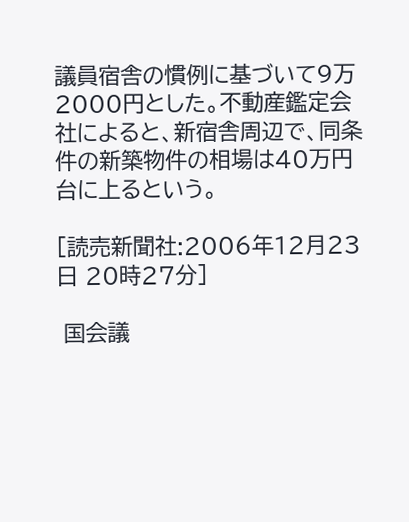議員宿舎の慣例に基づいて9万2000円とした。不動産鑑定会社によると、新宿舎周辺で、同条件の新築物件の相場は40万円台に上るという。

[読売新聞社:2006年12月23日 20時27分]

 国会議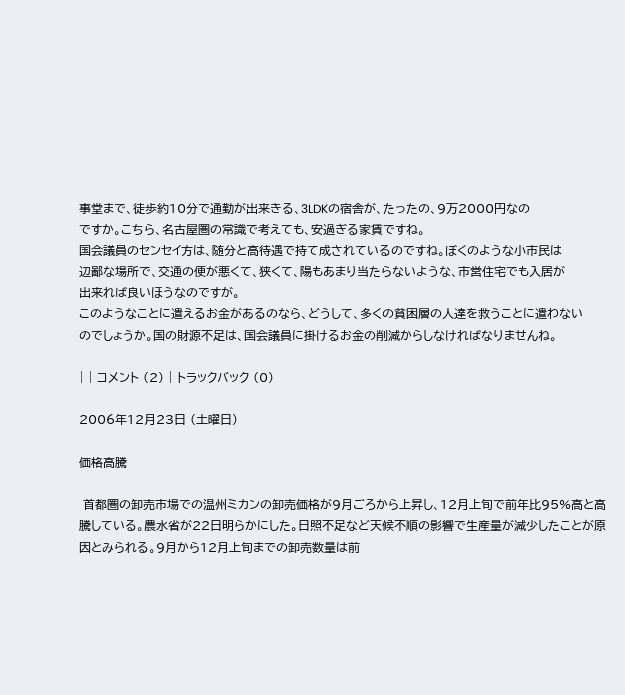事堂まで、徒歩約10分で通勤が出来きる、3LDKの宿舎が、たったの、9万2000円なの
ですか。こちら、名古屋圏の常識で考えても、安過ぎる家賃ですね。
国会議員のセンセイ方は、随分と高待遇で持て成されているのですね。ぼくのような小市民は
辺鄙な場所で、交通の便が悪くて、狭くて、陽もあまり当たらないような、市営住宅でも入居が
出来れば良いほうなのですが。
このようなことに遣えるお金があるのなら、どうして、多くの貧困層の人達を救うことに遣わない
のでしょうか。国の財源不足は、国会議員に掛けるお金の削減からしなければなりませんね。

| | コメント (2) | トラックバック (0)

2006年12月23日 (土曜日)

価格高騰

 首都圏の卸売市場での温州ミカンの卸売価格が9月ごろから上昇し、12月上旬で前年比95%高と高騰している。農水省が22日明らかにした。日照不足など天候不順の影響で生産量が減少したことが原因とみられる。9月から12月上旬までの卸売数量は前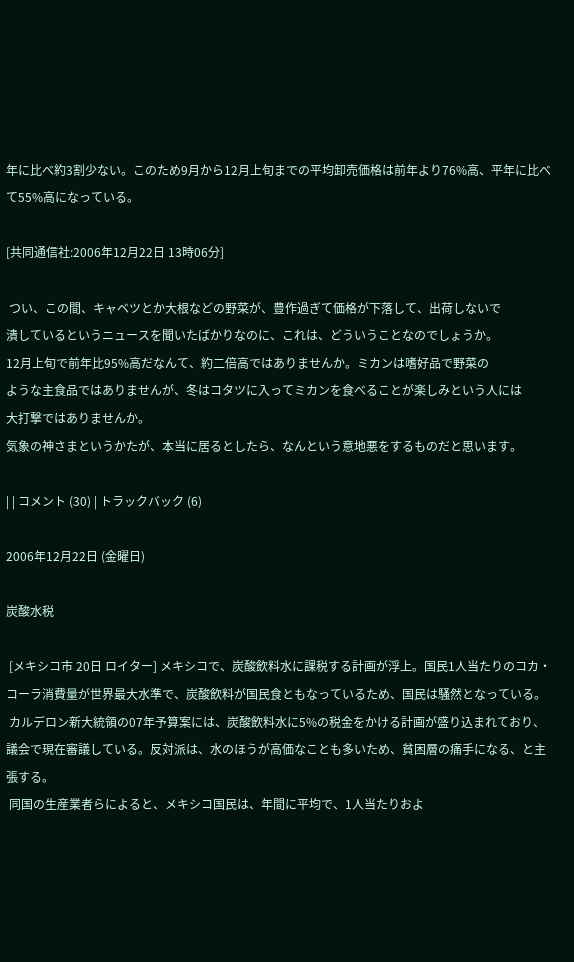年に比べ約3割少ない。このため9月から12月上旬までの平均卸売価格は前年より76%高、平年に比べて55%高になっている。

[共同通信社:2006年12月22日 13時06分]

 つい、この間、キャベツとか大根などの野菜が、豊作過ぎて価格が下落して、出荷しないで
潰しているというニュースを聞いたばかりなのに、これは、どういうことなのでしょうか。
12月上旬で前年比95%高だなんて、約二倍高ではありませんか。ミカンは嗜好品で野菜の
ような主食品ではありませんが、冬はコタツに入ってミカンを食べることが楽しみという人には
大打撃ではありませんか。
気象の神さまというかたが、本当に居るとしたら、なんという意地悪をするものだと思います。

| | コメント (30) | トラックバック (6)

2006年12月22日 (金曜日)

炭酸水税

 [メキシコ市 20日 ロイター] メキシコで、炭酸飲料水に課税する計画が浮上。国民1人当たりのコカ・コーラ消費量が世界最大水準で、炭酸飲料が国民食ともなっているため、国民は騒然となっている。
 カルデロン新大統領の07年予算案には、炭酸飲料水に5%の税金をかける計画が盛り込まれており、議会で現在審議している。反対派は、水のほうが高価なことも多いため、貧困層の痛手になる、と主張する。
 同国の生産業者らによると、メキシコ国民は、年間に平均で、1人当たりおよ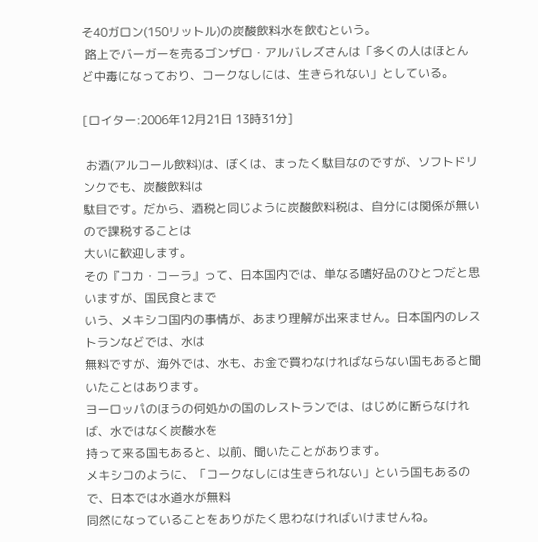そ40ガロン(150リットル)の炭酸飲料水を飲むという。
 路上でバーガーを売るゴンザロ・アルバレズさんは「多くの人はほとんど中毒になっており、コークなしには、生きられない」としている。

[ロイター:2006年12月21日 13時31分]

 お酒(アルコール飲料)は、ぼくは、まったく駄目なのですが、ソフトドリンクでも、炭酸飲料は
駄目です。だから、酒税と同じように炭酸飲料税は、自分には関係が無いので課税することは
大いに歓迎します。
その『コカ・コーラ』って、日本国内では、単なる嗜好品のひとつだと思いますが、国民食とまで
いう、メキシコ国内の事情が、あまり理解が出来ません。日本国内のレストランなどでは、水は
無料ですが、海外では、水も、お金で買わなければならない国もあると聞いたことはあります。
ヨーロッパのほうの何処かの国のレストランでは、はじめに断らなければ、水ではなく炭酸水を
持って来る国もあると、以前、聞いたことがあります。
メキシコのように、「コークなしには生きられない」という国もあるので、日本では水道水が無料
同然になっていることをありがたく思わなければいけませんね。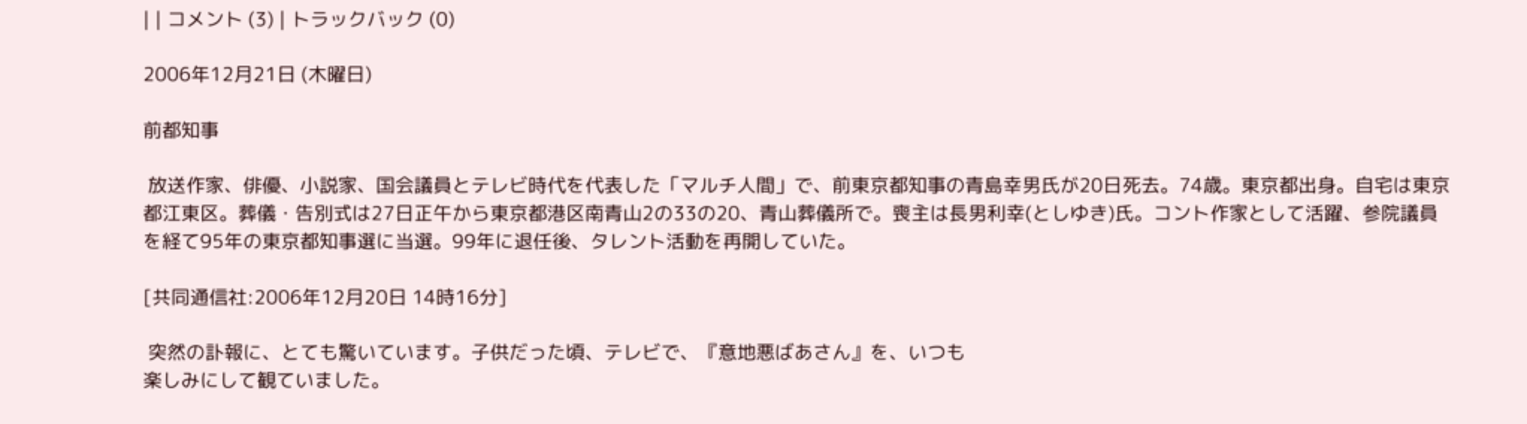| | コメント (3) | トラックバック (0)

2006年12月21日 (木曜日)

前都知事

 放送作家、俳優、小説家、国会議員とテレビ時代を代表した「マルチ人間」で、前東京都知事の青島幸男氏が20日死去。74歳。東京都出身。自宅は東京都江東区。葬儀・告別式は27日正午から東京都港区南青山2の33の20、青山葬儀所で。喪主は長男利幸(としゆき)氏。コント作家として活躍、参院議員を経て95年の東京都知事選に当選。99年に退任後、タレント活動を再開していた。

[共同通信社:2006年12月20日 14時16分]

 突然の訃報に、とても驚いています。子供だった頃、テレビで、『意地悪ばあさん』を、いつも
楽しみにして観ていました。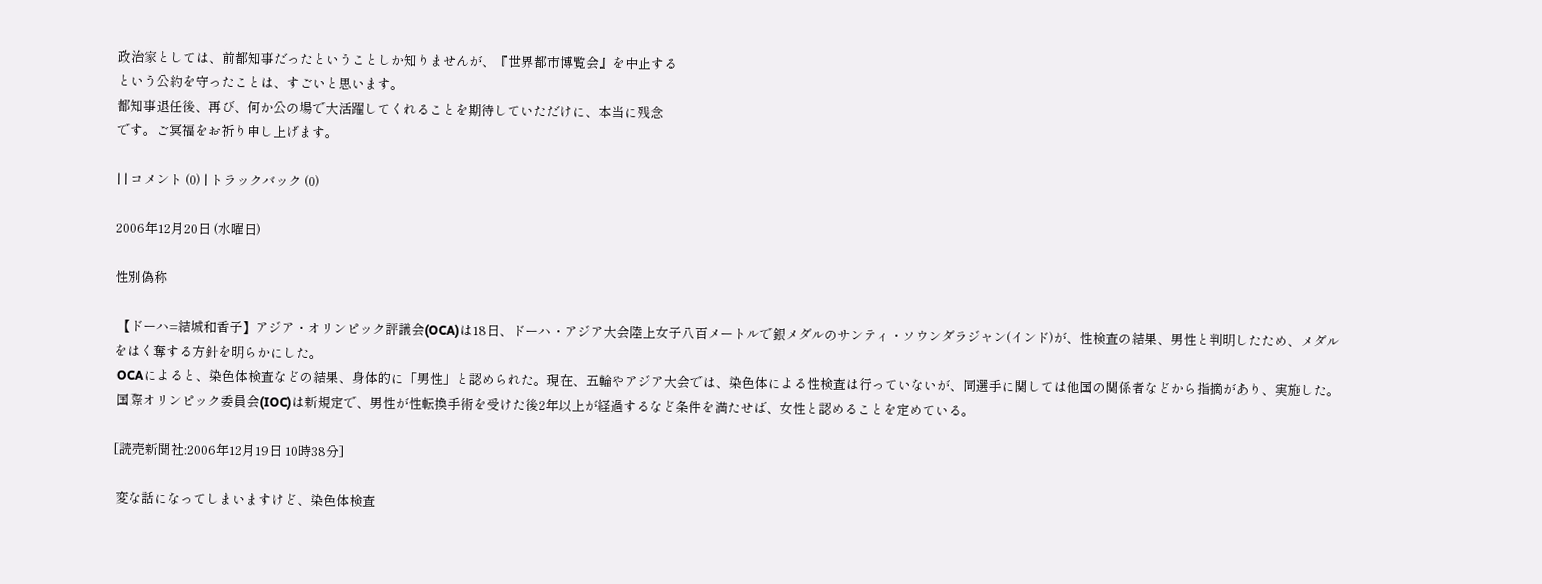政治家としては、前都知事だったということしか知りませんが、『世界都市博覧会』を中止する
という公約を守ったことは、すごいと思います。
都知事退任後、再び、何か公の場で大活躍してくれることを期待していただけに、本当に残念
です。ご冥福をお祈り申し上げます。

| | コメント (0) | トラックバック (0)

2006年12月20日 (水曜日)

性別偽称

 【ドーハ=結城和香子】アジア・オリンピック評議会(OCA)は18日、ドーハ・アジア大会陸上女子八百メートルで銀メダルのサンティ・ソウンダラジャン(インド)が、性検査の結果、男性と判明したため、メダルをはく奪する方針を明らかにした。
 OCAによると、染色体検査などの結果、身体的に「男性」と認められた。現在、五輪やアジア大会では、染色体による性検査は行っていないが、同選手に関しては他国の関係者などから指摘があり、実施した。
 国際オリンピック委員会(IOC)は新規定で、男性が性転換手術を受けた後2年以上が経過するなど条件を満たせば、女性と認めることを定めている。

[読売新聞社:2006年12月19日 10時38分]

 変な話になってしまいますけど、染色体検査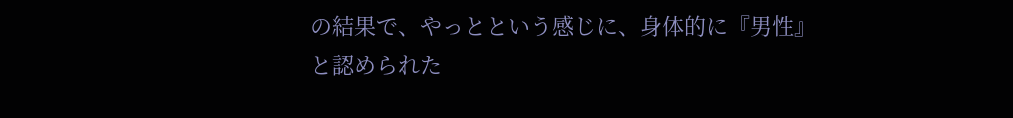の結果で、やっとという感じに、身体的に『男性』
と認められた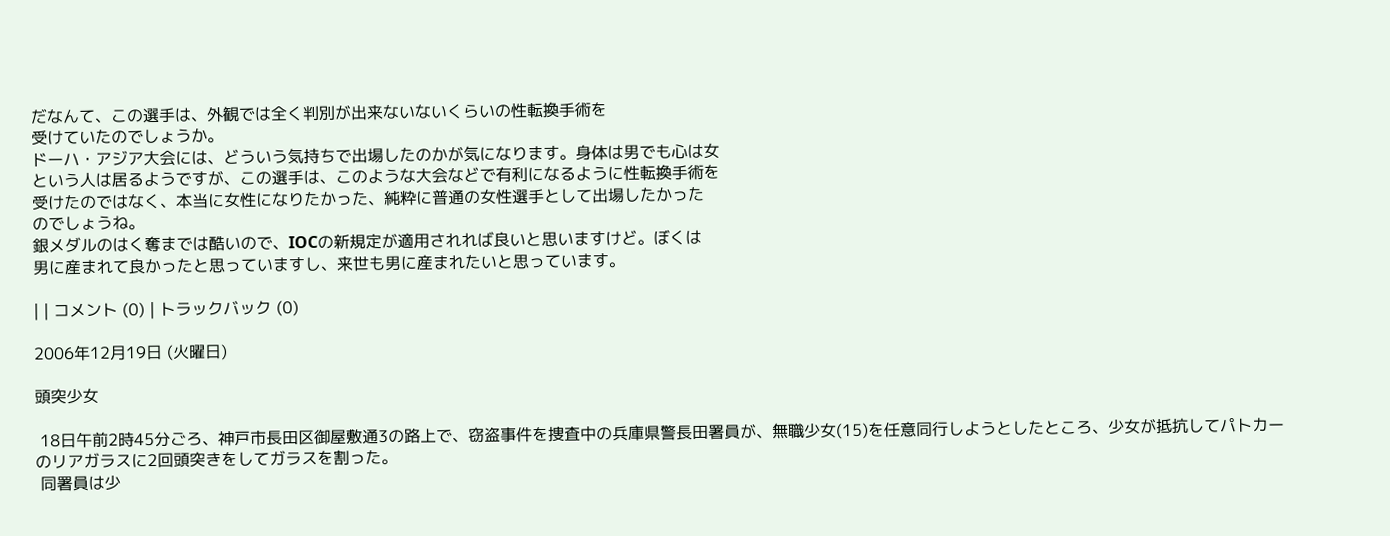だなんて、この選手は、外観では全く判別が出来ないないくらいの性転換手術を
受けていたのでしょうか。
ドーハ・アジア大会には、どういう気持ちで出場したのかが気になります。身体は男でも心は女
という人は居るようですが、この選手は、このような大会などで有利になるように性転換手術を
受けたのではなく、本当に女性になりたかった、純粋に普通の女性選手として出場したかった
のでしょうね。
銀メダルのはく奪までは酷いので、IOCの新規定が適用されれば良いと思いますけど。ぼくは
男に産まれて良かったと思っていますし、来世も男に産まれたいと思っています。

| | コメント (0) | トラックバック (0)

2006年12月19日 (火曜日)

頭突少女

 18日午前2時45分ごろ、神戸市長田区御屋敷通3の路上で、窃盗事件を捜査中の兵庫県警長田署員が、無職少女(15)を任意同行しようとしたところ、少女が抵抗してパトカーのリアガラスに2回頭突きをしてガラスを割った。
 同署員は少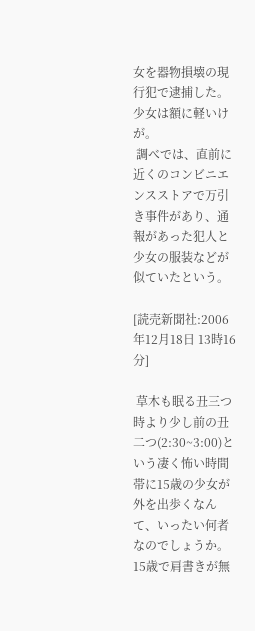女を器物損壊の現行犯で逮捕した。少女は額に軽いけが。
 調べでは、直前に近くのコンビニエンスストアで万引き事件があり、通報があった犯人と少女の服装などが似ていたという。

[読売新聞社:2006年12月18日 13時16分]

 草木も眠る丑三つ時より少し前の丑二つ(2:30~3:00)という凄く怖い時間帯に15歳の少女が
外を出歩くなんて、いったい何者なのでしょうか。15歳で肩書きが無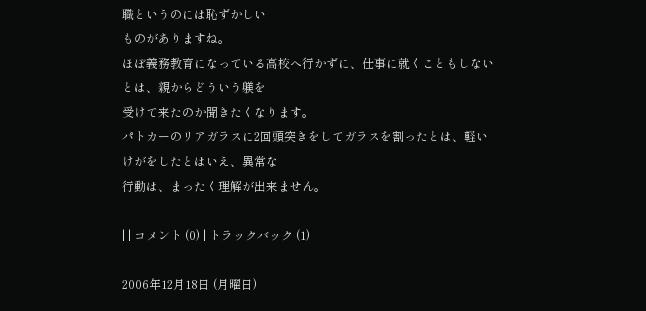職というのには恥ずかしい
ものがありますね。
ほぼ義務教育になっている高校へ行かずに、仕事に就くこともしないとは、親からどういう躾を
受けて来たのか聞きたくなります。
パトカーのリアガラスに2回頭突きをしてガラスを割ったとは、軽いけがをしたとはいえ、異常な
行動は、まったく理解が出来ません。

| | コメント (0) | トラックバック (1)

2006年12月18日 (月曜日)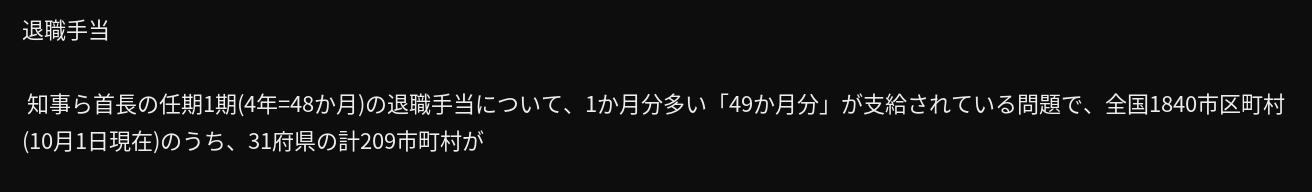退職手当

 知事ら首長の任期1期(4年=48か月)の退職手当について、1か月分多い「49か月分」が支給されている問題で、全国1840市区町村(10月1日現在)のうち、31府県の計209市町村が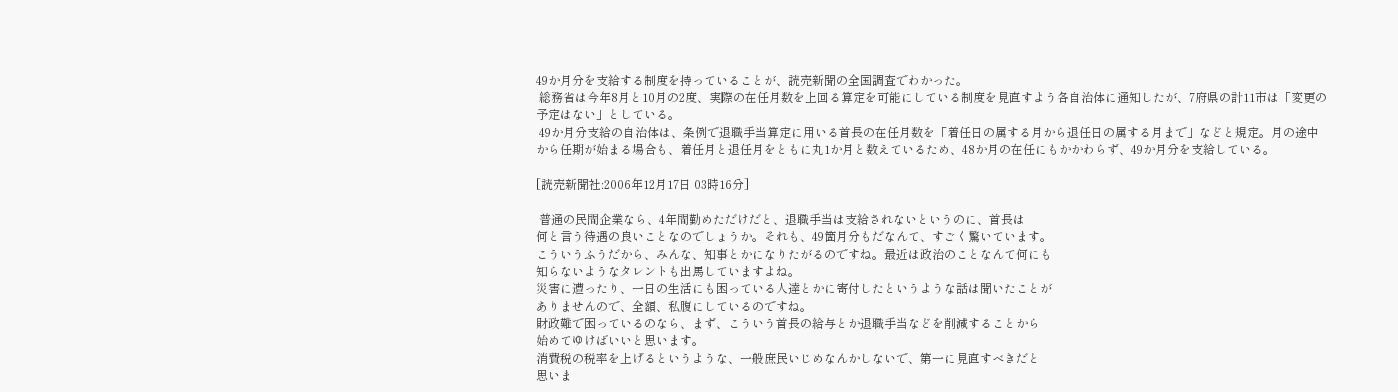49か月分を支給する制度を持っていることが、読売新聞の全国調査でわかった。
 総務省は今年8月と10月の2度、実際の在任月数を上回る算定を可能にしている制度を見直すよう各自治体に通知したが、7府県の計11市は「変更の予定はない」としている。
 49か月分支給の自治体は、条例で退職手当算定に用いる首長の在任月数を「着任日の属する月から退任日の属する月まで」などと規定。月の途中から任期が始まる場合も、着任月と退任月をともに丸1か月と数えているため、48か月の在任にもかかわらず、49か月分を支給している。

[読売新聞社:2006年12月17日 03時16分]

 普通の民間企業なら、4年間勤めただけだと、退職手当は支給されないというのに、首長は
何と言う待遇の良いことなのでしょうか。それも、49箇月分もだなんて、すごく驚いています。
こういうふうだから、みんな、知事とかになりたがるのですね。最近は政治のことなんて何にも
知らないようなタレントも出馬していますよね。
災害に遭ったり、一日の生活にも困っている人達とかに寄付したというような話は聞いたことが
ありませんので、全額、私腹にしているのですね。
財政難で困っているのなら、まず、こういう首長の給与とか退職手当などを削減することから
始めてゆけばいいと思います。
消費税の税率を上げるというような、一般庶民いじめなんかしないで、第一に見直すべきだと
思いま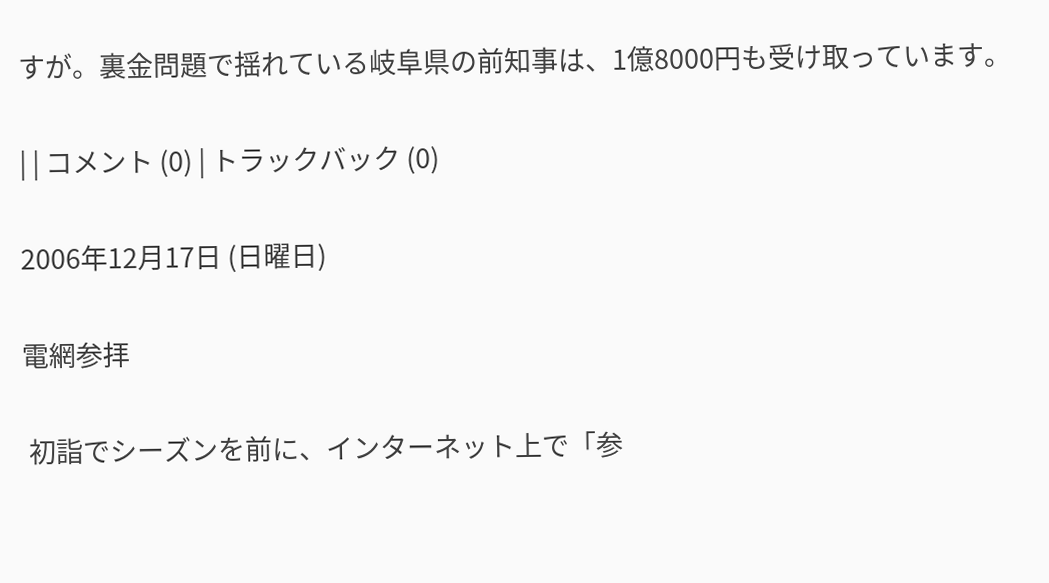すが。裏金問題で揺れている岐阜県の前知事は、1億8000円も受け取っています。

| | コメント (0) | トラックバック (0)

2006年12月17日 (日曜日)

電網参拝

 初詣でシーズンを前に、インターネット上で「参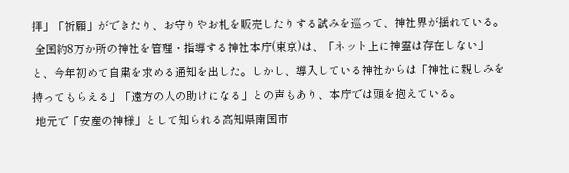拝」「祈願」ができたり、お守りやお札を販売したりする試みを巡って、神社界が揺れている。
 全国約8万か所の神社を管理・指導する神社本庁(東京)は、「ネット上に神霊は存在しない」と、今年初めて自粛を求める通知を出した。しかし、導入している神社からは「神社に親しみを持ってもらえる」「遠方の人の助けになる」との声もあり、本庁では頭を抱えている。
 地元で「安産の神様」として知られる高知県南国市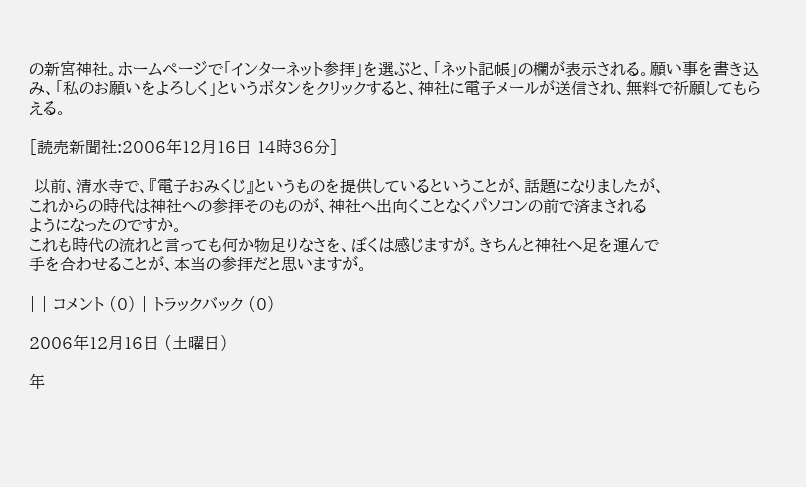の新宮神社。ホームページで「インターネット参拝」を選ぶと、「ネット記帳」の欄が表示される。願い事を書き込み、「私のお願いをよろしく」というボタンをクリックすると、神社に電子メールが送信され、無料で祈願してもらえる。

[読売新聞社:2006年12月16日 14時36分]

 以前、清水寺で、『電子おみくじ』というものを提供しているということが、話題になりましたが、
これからの時代は神社への参拝そのものが、神社へ出向くことなくパソコンの前で済まされる
ようになったのですか。
これも時代の流れと言っても何か物足りなさを、ぼくは感じますが。きちんと神社へ足を運んで
手を合わせることが、本当の参拝だと思いますが。

| | コメント (0) | トラックバック (0)

2006年12月16日 (土曜日)

年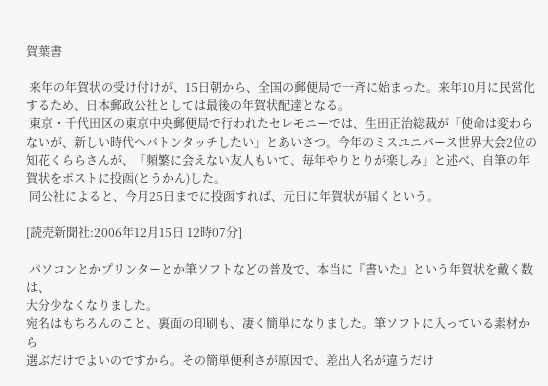賀葉書

 来年の年賀状の受け付けが、15日朝から、全国の郵便局で一斉に始まった。来年10月に民営化するため、日本郵政公社としては最後の年賀状配達となる。
 東京・千代田区の東京中央郵便局で行われたセレモニーでは、生田正治総裁が「使命は変わらないが、新しい時代へバトンタッチしたい」とあいさつ。今年のミスユニバース世界大会2位の知花くららさんが、「頻繁に会えない友人もいて、毎年やりとりが楽しみ」と述べ、自筆の年賀状をポストに投函(とうかん)した。
 同公社によると、今月25日までに投函すれば、元日に年賀状が届くという。

[読売新聞社:2006年12月15日 12時07分]

 パソコンとかプリンターとか筆ソフトなどの普及で、本当に『書いた』という年賀状を戴く数は、
大分少なくなりました。
宛名はもちろんのこと、裏面の印刷も、凄く簡単になりました。筆ソフトに入っている素材から
選ぶだけでよいのですから。その簡単便利さが原因で、差出人名が違うだけ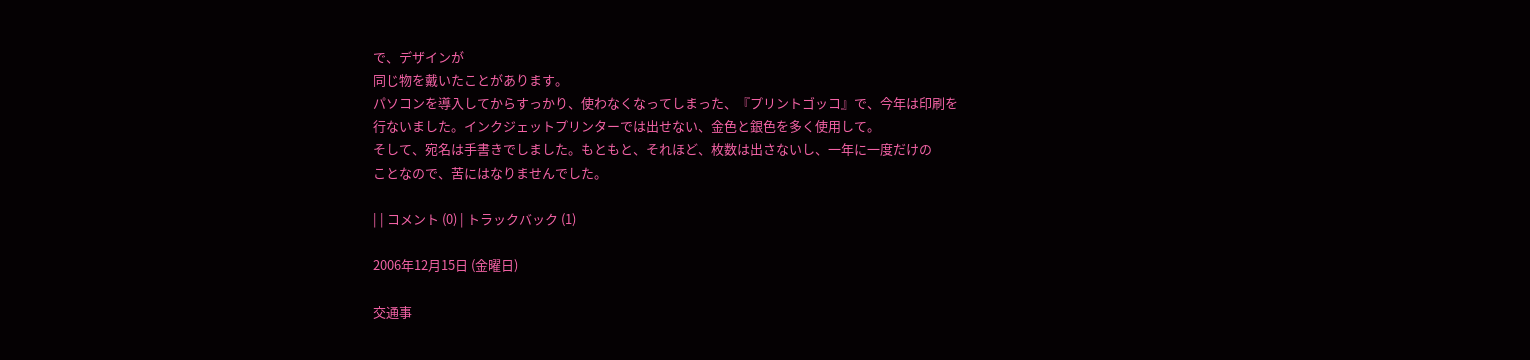で、デザインが
同じ物を戴いたことがあります。
パソコンを導入してからすっかり、使わなくなってしまった、『プリントゴッコ』で、今年は印刷を
行ないました。インクジェットプリンターでは出せない、金色と銀色を多く使用して。
そして、宛名は手書きでしました。もともと、それほど、枚数は出さないし、一年に一度だけの
ことなので、苦にはなりませんでした。

| | コメント (0) | トラックバック (1)

2006年12月15日 (金曜日)

交通事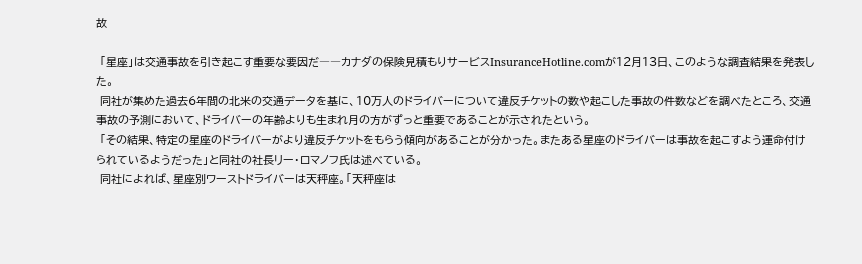故

 「星座」は交通事故を引き起こす重要な要因だ――カナダの保険見積もりサービスInsuranceHotline.comが12月13日、このような調査結果を発表した。
 同社が集めた過去6年間の北米の交通データを基に、10万人のドライバーについて違反チケットの数や起こした事故の件数などを調べたところ、交通事故の予測において、ドライバーの年齢よりも生まれ月の方がずっと重要であることが示されたという。
 「その結果、特定の星座のドライバーがより違反チケットをもらう傾向があることが分かった。またある星座のドライバーは事故を起こすよう運命付けられているようだった」と同社の社長リー・ロマノフ氏は述べている。
 同社によれば、星座別ワーストドライバーは天秤座。「天秤座は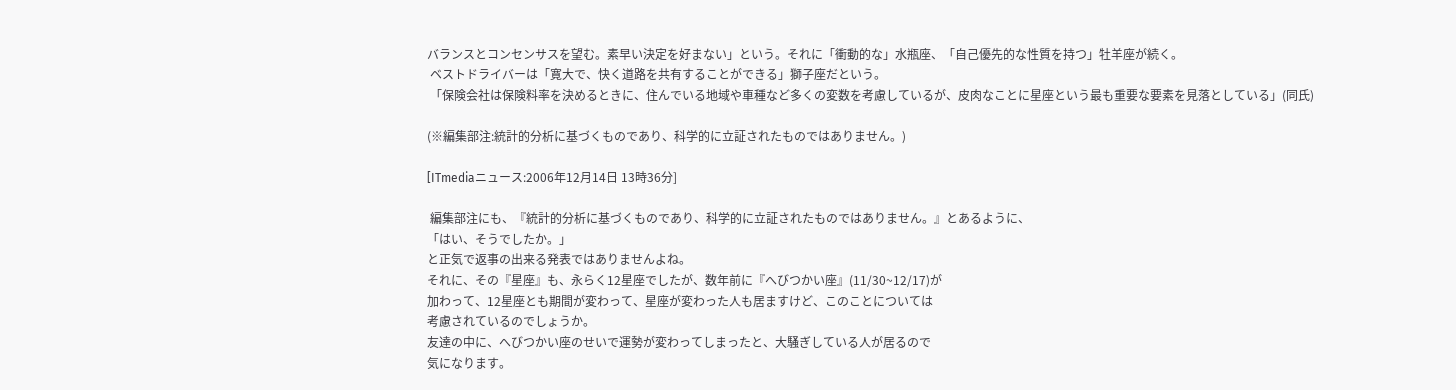バランスとコンセンサスを望む。素早い決定を好まない」という。それに「衝動的な」水瓶座、「自己優先的な性質を持つ」牡羊座が続く。
 ベストドライバーは「寛大で、快く道路を共有することができる」獅子座だという。
 「保険会社は保険料率を決めるときに、住んでいる地域や車種など多くの変数を考慮しているが、皮肉なことに星座という最も重要な要素を見落としている」(同氏)

(※編集部注:統計的分析に基づくものであり、科学的に立証されたものではありません。)

[ITmediaニュース:2006年12月14日 13時36分]

 編集部注にも、『統計的分析に基づくものであり、科学的に立証されたものではありません。』とあるように、
「はい、そうでしたか。」
と正気で返事の出来る発表ではありませんよね。
それに、その『星座』も、永らく12星座でしたが、数年前に『へびつかい座』(11/30~12/17)が
加わって、12星座とも期間が変わって、星座が変わった人も居ますけど、このことについては
考慮されているのでしょうか。
友達の中に、へびつかい座のせいで運勢が変わってしまったと、大騒ぎしている人が居るので
気になります。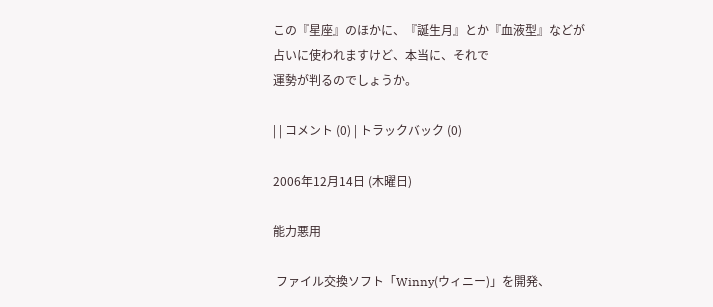この『星座』のほかに、『誕生月』とか『血液型』などが占いに使われますけど、本当に、それで
運勢が判るのでしょうか。

| | コメント (0) | トラックバック (0)

2006年12月14日 (木曜日)

能力悪用

 ファイル交換ソフト「Winny(ウィニー)」を開発、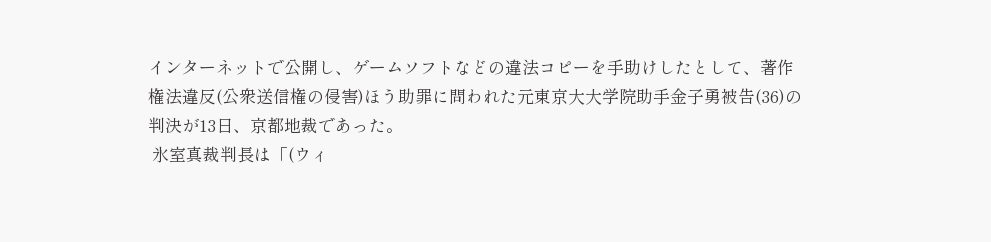インターネットで公開し、ゲームソフトなどの違法コピーを手助けしたとして、著作権法違反(公衆送信権の侵害)ほう助罪に問われた元東京大大学院助手金子勇被告(36)の判決が13日、京都地裁であった。
 氷室真裁判長は「(ウィ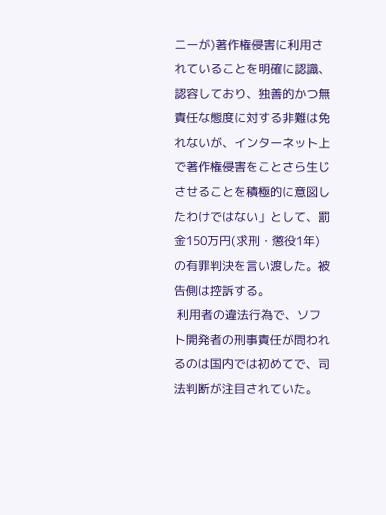ニーが)著作権侵害に利用されていることを明確に認識、認容しており、独善的かつ無責任な態度に対する非難は免れないが、インターネット上で著作権侵害をことさら生じさせることを積極的に意図したわけではない」として、罰金150万円(求刑・懲役1年)の有罪判決を言い渡した。被告側は控訴する。
 利用者の違法行為で、ソフト開発者の刑事責任が問われるのは国内では初めてで、司法判断が注目されていた。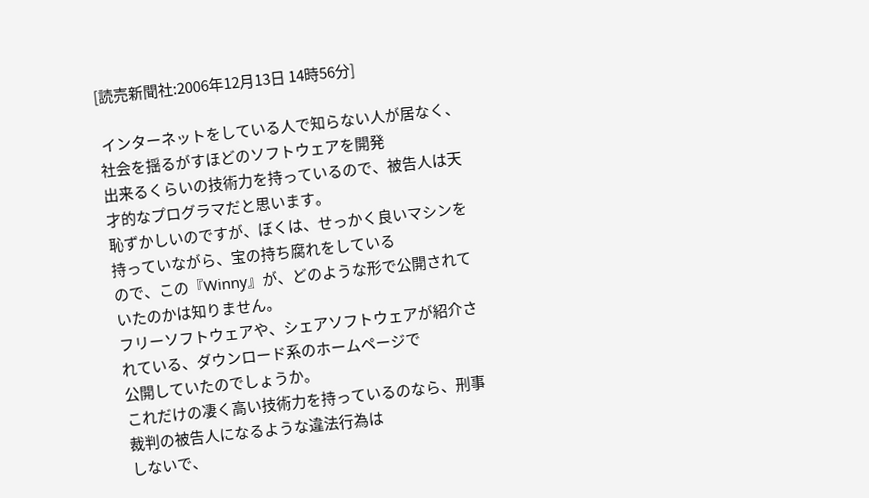[読売新聞社:2006年12月13日 14時56分]

 インターネットをしている人で知らない人が居なく、社会を揺るがすほどのソフトウェアを開発
出来るくらいの技術力を持っているので、被告人は天才的なプログラマだと思います。
恥ずかしいのですが、ぼくは、せっかく良いマシンを持っていながら、宝の持ち腐れをしている
ので、この『Winny』が、どのような形で公開されていたのかは知りません。
フリーソフトウェアや、シェアソフトウェアが紹介されている、ダウンロード系のホームページで
公開していたのでしょうか。
これだけの凄く高い技術力を持っているのなら、刑事裁判の被告人になるような違法行為は
しないで、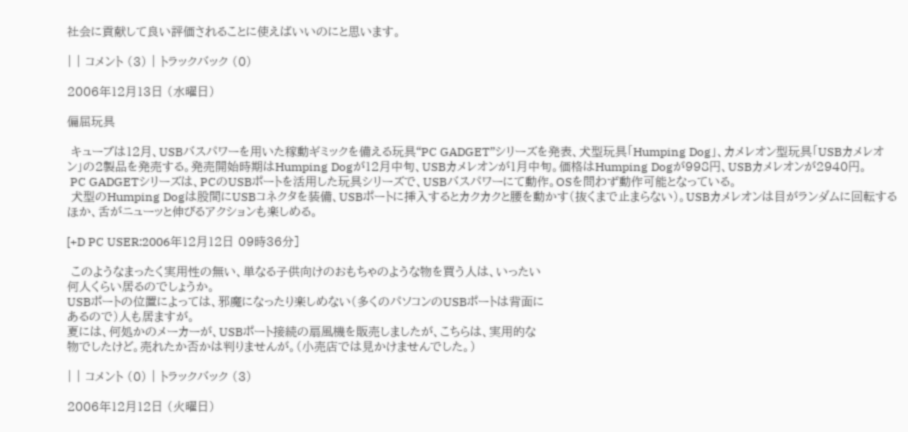社会に貢献して良い評価されることに使えばいいのにと思います。

| | コメント (3) | トラックバック (0)

2006年12月13日 (水曜日)

偏屈玩具

 キューブは12月、USBバスパワーを用いた稼動ギミックを備える玩具“PC GADGET”シリーズを発表、犬型玩具「Humping Dog」、カメレオン型玩具「USBカメレオン」の2製品を発売する。発売開始時期はHumping Dogが12月中旬、USBカメレオンが1月中旬。価格はHumping Dogが998円、USBカメレオンが2940円。
 PC GADGETシリーズは、PCのUSBポートを活用した玩具シリーズで、USBバスパワーにて動作。OSを問わず動作可能となっている。
 犬型のHumping Dogは股間にUSBコネクタを装備、USBポートに挿入するとカクカクと腰を動かす(抜くまで止まらない)。USBカメレオンは目がランダムに回転するほか、舌がニューッと伸びるアクションも楽しめる。

[+D PC USER:2006年12月12日 09時36分]

 このようなまったく実用性の無い、単なる子供向けのおもちゃのような物を買う人は、いったい
何人くらい居るのでしょうか。
USBポートの位置によっては、邪魔になったり楽しめない(多くのパソコンのUSBポートは背面に
あるので)人も居ますが。
夏には、何処かのメーカーが、USBポート接続の扇風機を販売しましたが、こちらは、実用的な
物でしたけど。売れたか否かは判りませんが。(小売店では見かけませんでした。)

| | コメント (0) | トラックバック (3)

2006年12月12日 (火曜日)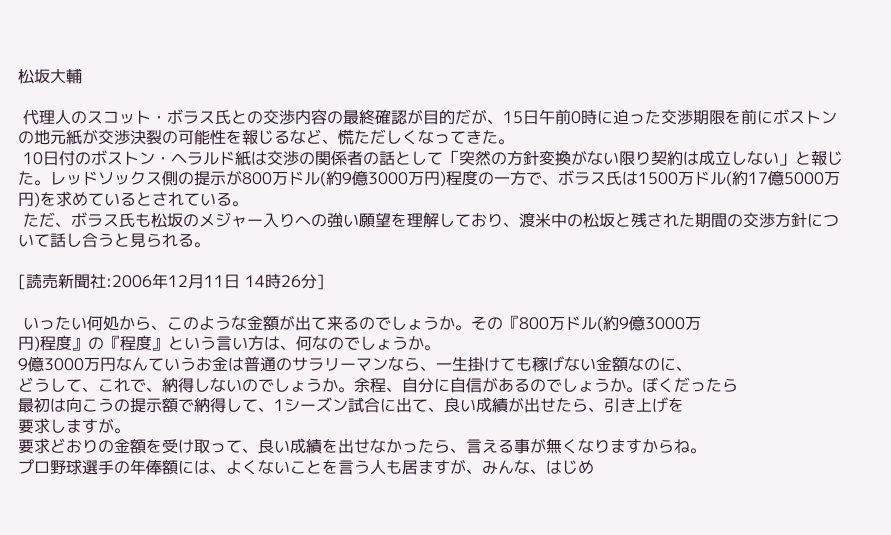松坂大輔

 代理人のスコット・ボラス氏との交渉内容の最終確認が目的だが、15日午前0時に迫った交渉期限を前にボストンの地元紙が交渉決裂の可能性を報じるなど、慌ただしくなってきた。
 10日付のボストン・ヘラルド紙は交渉の関係者の話として「突然の方針変換がない限り契約は成立しない」と報じた。レッドソックス側の提示が800万ドル(約9億3000万円)程度の一方で、ボラス氏は1500万ドル(約17億5000万円)を求めているとされている。
 ただ、ボラス氏も松坂のメジャー入りへの強い願望を理解しており、渡米中の松坂と残された期間の交渉方針について話し合うと見られる。

[読売新聞社:2006年12月11日 14時26分]

 いったい何処から、このような金額が出て来るのでしょうか。その『800万ドル(約9億3000万
円)程度』の『程度』という言い方は、何なのでしょうか。
9億3000万円なんていうお金は普通のサラリーマンなら、一生掛けても稼げない金額なのに、
どうして、これで、納得しないのでしょうか。余程、自分に自信があるのでしょうか。ぼくだったら
最初は向こうの提示額で納得して、1シーズン試合に出て、良い成績が出せたら、引き上げを
要求しますが。
要求どおりの金額を受け取って、良い成績を出せなかったら、言える事が無くなりますからね。
プロ野球選手の年俸額には、よくないことを言う人も居ますが、みんな、はじめ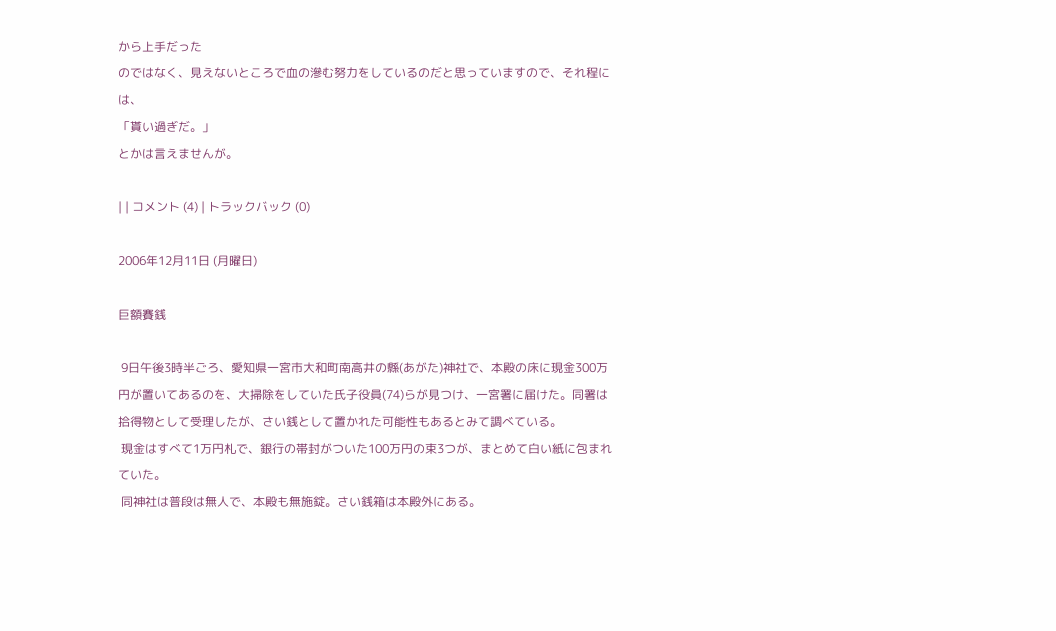から上手だった
のではなく、見えないところで血の滲む努力をしているのだと思っていますので、それ程には、
「貰い過ぎだ。」
とかは言えませんが。

| | コメント (4) | トラックバック (0)

2006年12月11日 (月曜日)

巨額賽銭

 9日午後3時半ごろ、愛知県一宮市大和町南高井の縣(あがた)神社で、本殿の床に現金300万円が置いてあるのを、大掃除をしていた氏子役員(74)らが見つけ、一宮署に届けた。同署は拾得物として受理したが、さい銭として置かれた可能性もあるとみて調べている。
 現金はすべて1万円札で、銀行の帯封がついた100万円の束3つが、まとめて白い紙に包まれていた。
 同神社は普段は無人で、本殿も無施錠。さい銭箱は本殿外にある。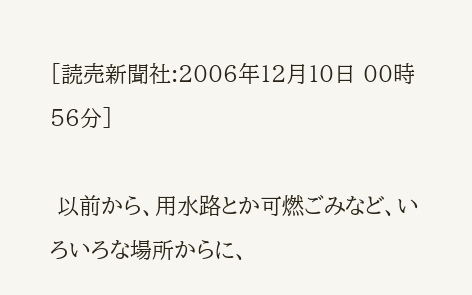[読売新聞社:2006年12月10日 00時56分]

 以前から、用水路とか可燃ごみなど、いろいろな場所からに、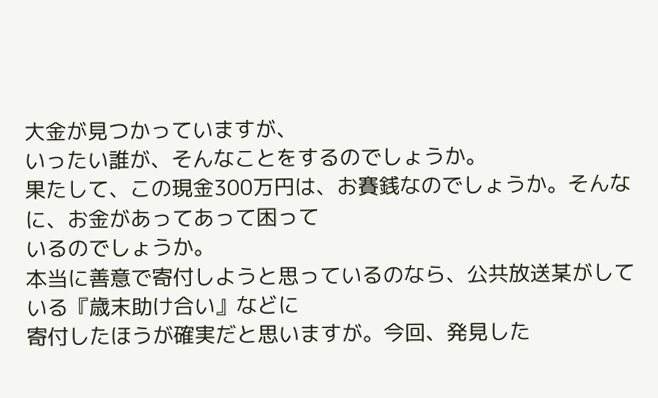大金が見つかっていますが、
いったい誰が、そんなことをするのでしょうか。
果たして、この現金300万円は、お賽銭なのでしょうか。そんなに、お金があってあって困って
いるのでしょうか。
本当に善意で寄付しようと思っているのなら、公共放送某がしている『歳末助け合い』などに
寄付したほうが確実だと思いますが。今回、発見した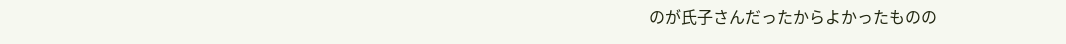のが氏子さんだったからよかったものの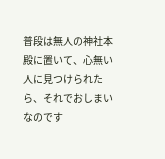普段は無人の神社本殿に置いて、心無い人に見つけられたら、それでおしまいなのです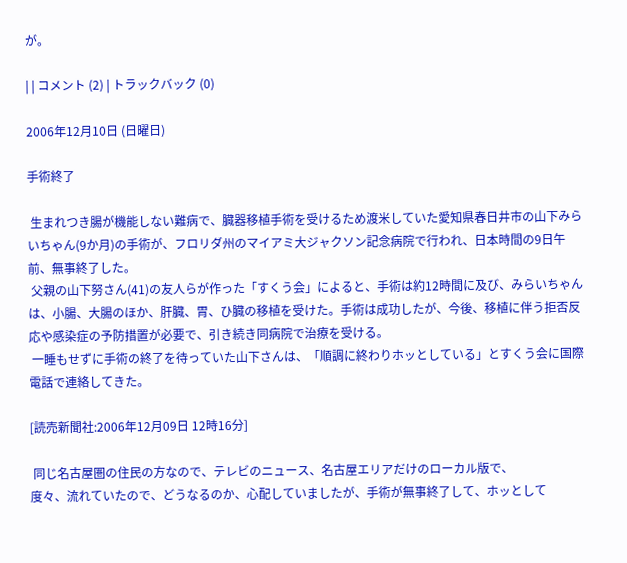が。

| | コメント (2) | トラックバック (0)

2006年12月10日 (日曜日)

手術終了

 生まれつき腸が機能しない難病で、臓器移植手術を受けるため渡米していた愛知県春日井市の山下みらいちゃん(9か月)の手術が、フロリダ州のマイアミ大ジャクソン記念病院で行われ、日本時間の9日午前、無事終了した。
 父親の山下努さん(41)の友人らが作った「すくう会」によると、手術は約12時間に及び、みらいちゃんは、小腸、大腸のほか、肝臓、胃、ひ臓の移植を受けた。手術は成功したが、今後、移植に伴う拒否反応や感染症の予防措置が必要で、引き続き同病院で治療を受ける。
 一睡もせずに手術の終了を待っていた山下さんは、「順調に終わりホッとしている」とすくう会に国際電話で連絡してきた。

[読売新聞社:2006年12月09日 12時16分]

 同じ名古屋圏の住民の方なので、テレビのニュース、名古屋エリアだけのローカル版で、
度々、流れていたので、どうなるのか、心配していましたが、手術が無事終了して、ホッとして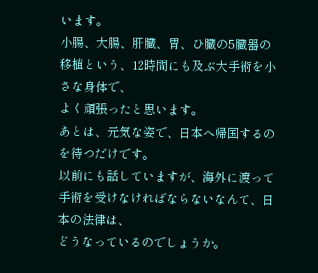います。
小腸、大腸、肝臓、胃、ひ臓の5臓器の移植という、12時間にも及ぶ大手術を小さな身体で、
よく頑張ったと思います。
あとは、元気な姿で、日本へ帰国するのを待つだけです。
以前にも話していますが、海外に渡って手術を受けなければならないなんて、日本の法律は、
どうなっているのでしょうか。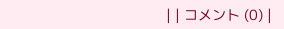| | コメント (0) |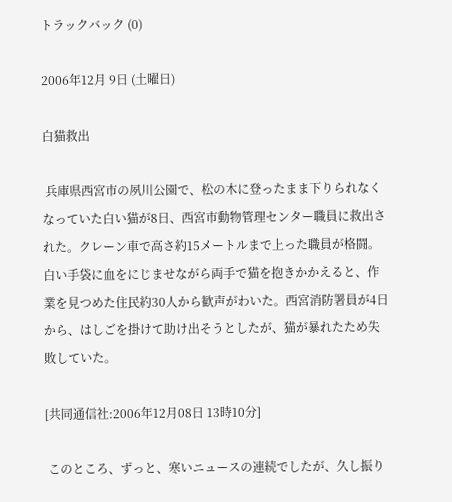トラックバック (0)

2006年12月 9日 (土曜日)

白猫救出

 兵庫県西宮市の夙川公園で、松の木に登ったまま下りられなくなっていた白い猫が8日、西宮市動物管理センター職員に救出された。クレーン車で高さ約15メートルまで上った職員が格闘。白い手袋に血をにじませながら両手で猫を抱きかかえると、作業を見つめた住民約30人から歓声がわいた。西宮消防署員が4日から、はしごを掛けて助け出そうとしたが、猫が暴れたため失敗していた。

[共同通信社:2006年12月08日 13時10分]

 このところ、ずっと、寒いニュースの連続でしたが、久し振り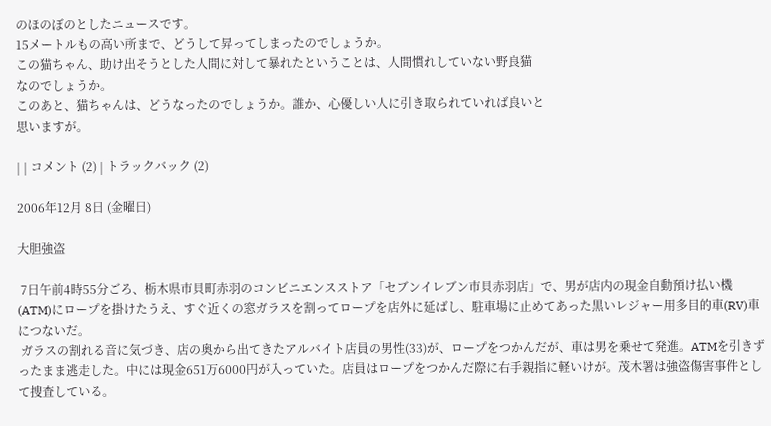のほのぼのとしたニュースです。
15メートルもの高い所まで、どうして昇ってしまったのでしょうか。
この猫ちゃん、助け出そうとした人間に対して暴れたということは、人間慣れしていない野良猫
なのでしょうか。
このあと、猫ちゃんは、どうなったのでしょうか。誰か、心優しい人に引き取られていれば良いと
思いますが。

| | コメント (2) | トラックバック (2)

2006年12月 8日 (金曜日)

大胆強盗

 7日午前4時55分ごろ、栃木県市貝町赤羽のコンビニエンスストア「セブンイレブン市貝赤羽店」で、男が店内の現金自動預け払い機(ATM)にロープを掛けたうえ、すぐ近くの窓ガラスを割ってロープを店外に延ばし、駐車場に止めてあった黒いレジャー用多目的車(RV)車につないだ。
 ガラスの割れる音に気づき、店の奥から出てきたアルバイト店員の男性(33)が、ロープをつかんだが、車は男を乗せて発進。ATMを引きずったまま逃走した。中には現金651万6000円が入っていた。店員はロープをつかんだ際に右手親指に軽いけが。茂木署は強盗傷害事件として捜査している。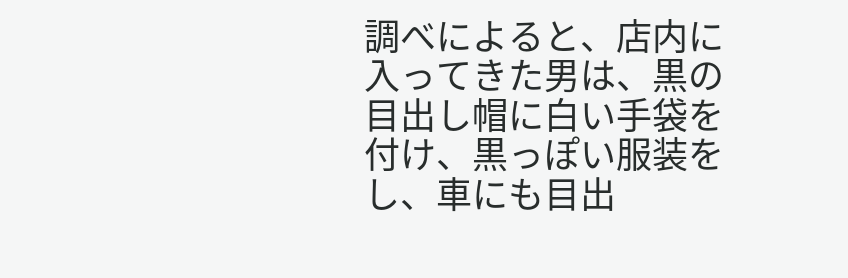調べによると、店内に入ってきた男は、黒の目出し帽に白い手袋を付け、黒っぽい服装をし、車にも目出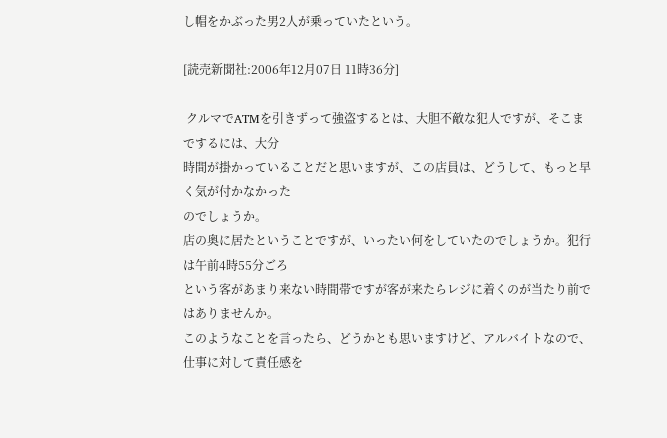し帽をかぶった男2人が乗っていたという。

[読売新聞社:2006年12月07日 11時36分]

 クルマでATMを引きずって強盗するとは、大胆不敵な犯人ですが、そこまでするには、大分
時間が掛かっていることだと思いますが、この店員は、どうして、もっと早く気が付かなかった
のでしょうか。
店の奥に居たということですが、いったい何をしていたのでしょうか。犯行は午前4時55分ごろ
という客があまり来ない時間帯ですが客が来たらレジに着くのが当たり前ではありませんか。
このようなことを言ったら、どうかとも思いますけど、アルバイトなので、仕事に対して責任感を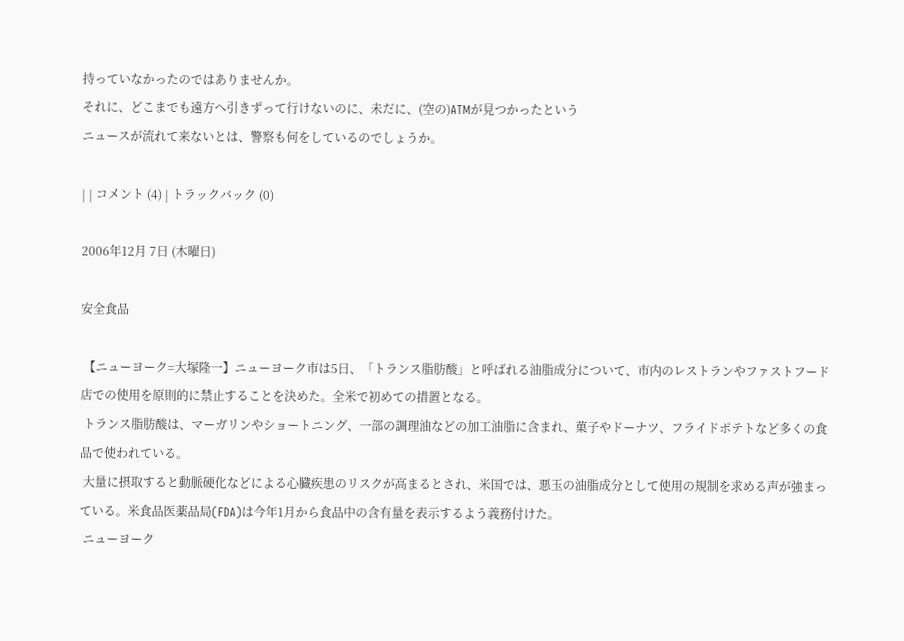持っていなかったのではありませんか。
それに、どこまでも遠方へ引きずって行けないのに、未だに、(空の)ATMが見つかったという
ニュースが流れて来ないとは、警察も何をしているのでしょうか。

| | コメント (4) | トラックバック (0)

2006年12月 7日 (木曜日)

安全食品

 【ニューヨーク=大塚隆一】ニューヨーク市は5日、「トランス脂肪酸」と呼ばれる油脂成分について、市内のレストランやファストフード店での使用を原則的に禁止することを決めた。全米で初めての措置となる。
 トランス脂肪酸は、マーガリンやショートニング、一部の調理油などの加工油脂に含まれ、菓子やドーナツ、フライドポテトなど多くの食品で使われている。
 大量に摂取すると動脈硬化などによる心臓疾患のリスクが高まるとされ、米国では、悪玉の油脂成分として使用の規制を求める声が強まっている。米食品医薬品局(FDA)は今年1月から食品中の含有量を表示するよう義務付けた。
 ニューヨーク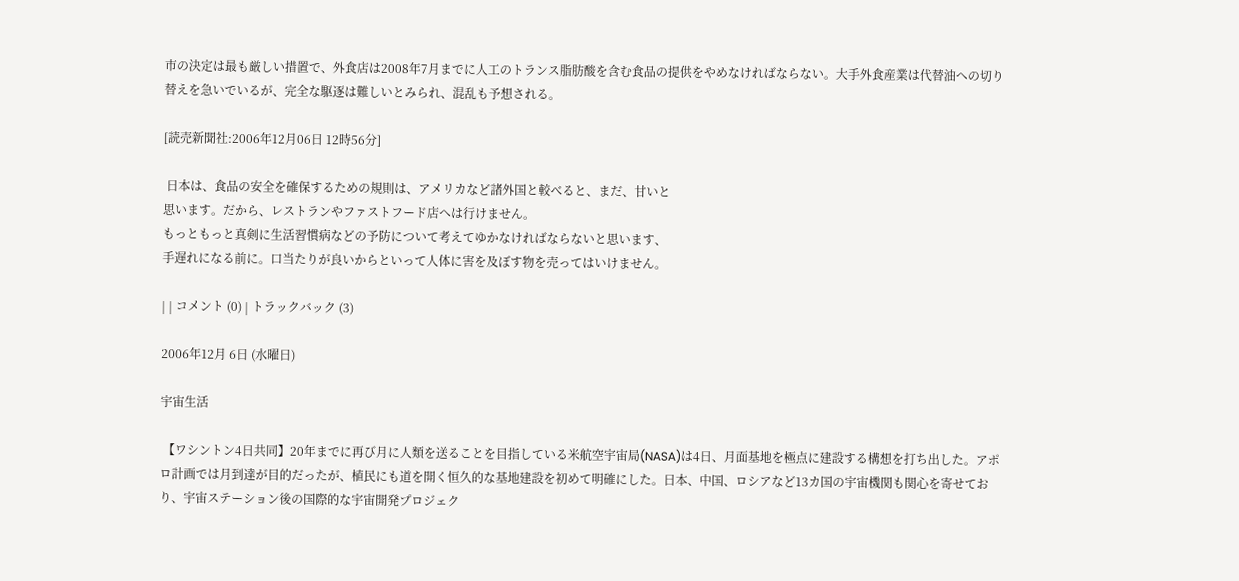市の決定は最も厳しい措置で、外食店は2008年7月までに人工のトランス脂肪酸を含む食品の提供をやめなければならない。大手外食産業は代替油への切り替えを急いでいるが、完全な駆逐は難しいとみられ、混乱も予想される。

[読売新聞社:2006年12月06日 12時56分]

 日本は、食品の安全を確保するための規則は、アメリカなど諸外国と較べると、まだ、甘いと
思います。だから、レストランやファストフード店へは行けません。
もっともっと真剣に生活習慣病などの予防について考えてゆかなければならないと思います、
手遅れになる前に。口当たりが良いからといって人体に害を及ぼす物を売ってはいけません。

| | コメント (0) | トラックバック (3)

2006年12月 6日 (水曜日)

宇宙生活

 【ワシントン4日共同】20年までに再び月に人類を送ることを目指している米航空宇宙局(NASA)は4日、月面基地を極点に建設する構想を打ち出した。アポロ計画では月到達が目的だったが、植民にも道を開く恒久的な基地建設を初めて明確にした。日本、中国、ロシアなど13カ国の宇宙機関も関心を寄せており、宇宙ステーション後の国際的な宇宙開発プロジェク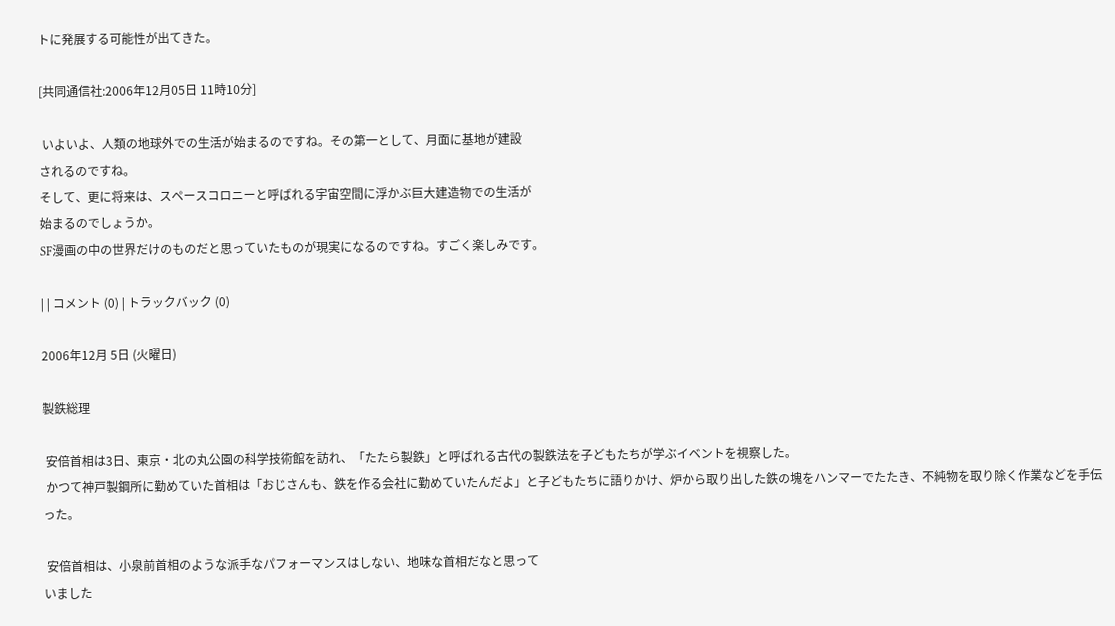トに発展する可能性が出てきた。

[共同通信社:2006年12月05日 11時10分]

 いよいよ、人類の地球外での生活が始まるのですね。その第一として、月面に基地が建設
されるのですね。
そして、更に将来は、スペースコロニーと呼ばれる宇宙空間に浮かぶ巨大建造物での生活が
始まるのでしょうか。
SF漫画の中の世界だけのものだと思っていたものが現実になるのですね。すごく楽しみです。

| | コメント (0) | トラックバック (0)

2006年12月 5日 (火曜日)

製鉄総理

 安倍首相は3日、東京・北の丸公園の科学技術館を訪れ、「たたら製鉄」と呼ばれる古代の製鉄法を子どもたちが学ぶイベントを視察した。
 かつて神戸製鋼所に勤めていた首相は「おじさんも、鉄を作る会社に勤めていたんだよ」と子どもたちに語りかけ、炉から取り出した鉄の塊をハンマーでたたき、不純物を取り除く作業などを手伝った。

 安倍首相は、小泉前首相のような派手なパフォーマンスはしない、地味な首相だなと思って
いました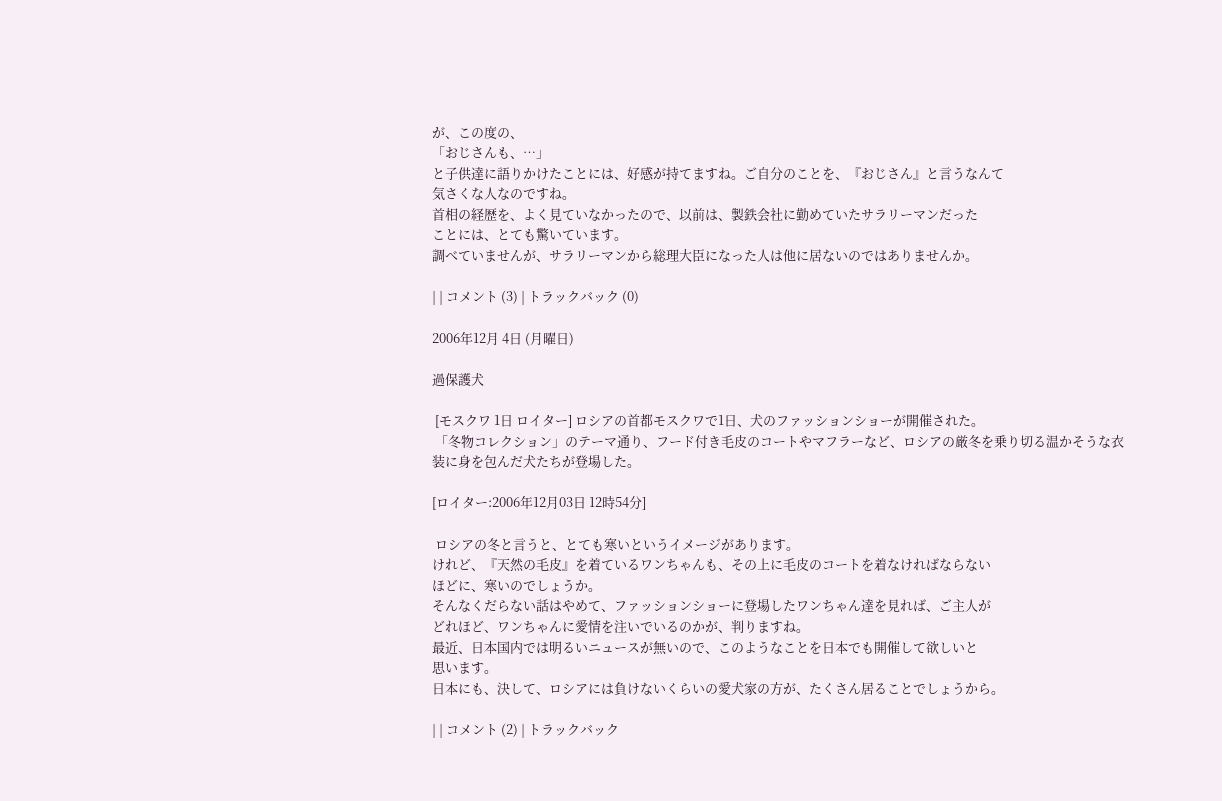が、この度の、
「おじさんも、…」
と子供達に語りかけたことには、好感が持てますね。ご自分のことを、『おじさん』と言うなんて
気さくな人なのですね。
首相の経歴を、よく見ていなかったので、以前は、製鉄会社に勤めていたサラリーマンだった
ことには、とても驚いています。
調べていませんが、サラリーマンから総理大臣になった人は他に居ないのではありませんか。

| | コメント (3) | トラックバック (0)

2006年12月 4日 (月曜日)

過保護犬

 [モスクワ 1日 ロイター] ロシアの首都モスクワで1日、犬のファッションショーが開催された。
 「冬物コレクション」のテーマ通り、フード付き毛皮のコートやマフラーなど、ロシアの厳冬を乗り切る温かそうな衣装に身を包んだ犬たちが登場した。

[ロイター:2006年12月03日 12時54分]

 ロシアの冬と言うと、とても寒いというイメージがあります。
けれど、『天然の毛皮』を着ているワンちゃんも、その上に毛皮のコートを着なければならない
ほどに、寒いのでしょうか。
そんなくだらない話はやめて、ファッションショーに登場したワンちゃん達を見れば、ご主人が
どれほど、ワンちゃんに愛情を注いでいるのかが、判りますね。
最近、日本国内では明るいニュースが無いので、このようなことを日本でも開催して欲しいと
思います。
日本にも、決して、ロシアには負けないくらいの愛犬家の方が、たくさん居ることでしょうから。

| | コメント (2) | トラックバック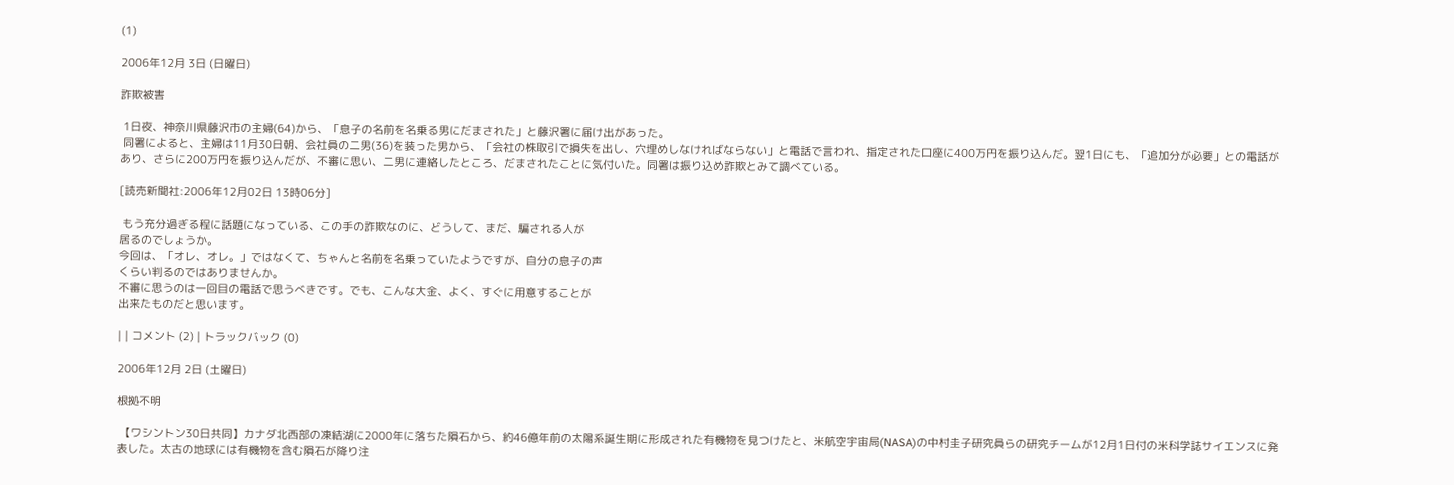(1)

2006年12月 3日 (日曜日)

詐欺被害

 1日夜、神奈川県藤沢市の主婦(64)から、「息子の名前を名乗る男にだまされた」と藤沢署に届け出があった。
 同署によると、主婦は11月30日朝、会社員の二男(36)を装った男から、「会社の株取引で損失を出し、穴埋めしなければならない」と電話で言われ、指定された口座に400万円を振り込んだ。翌1日にも、「追加分が必要」との電話があり、さらに200万円を振り込んだが、不審に思い、二男に連絡したところ、だまされたことに気付いた。同署は振り込め詐欺とみて調べている。

[読売新聞社:2006年12月02日 13時06分]

 もう充分過ぎる程に話題になっている、この手の詐欺なのに、どうして、まだ、騙される人が
居るのでしょうか。
今回は、「オレ、オレ。」ではなくて、ちゃんと名前を名乗っていたようですが、自分の息子の声
くらい判るのではありませんか。
不審に思うのは一回目の電話で思うべきです。でも、こんな大金、よく、すぐに用意することが
出来たものだと思います。

| | コメント (2) | トラックバック (0)

2006年12月 2日 (土曜日)

根拠不明

 【ワシントン30日共同】カナダ北西部の凍結湖に2000年に落ちた隕石から、約46億年前の太陽系誕生期に形成された有機物を見つけたと、米航空宇宙局(NASA)の中村圭子研究員らの研究チームが12月1日付の米科学誌サイエンスに発表した。太古の地球には有機物を含む隕石が降り注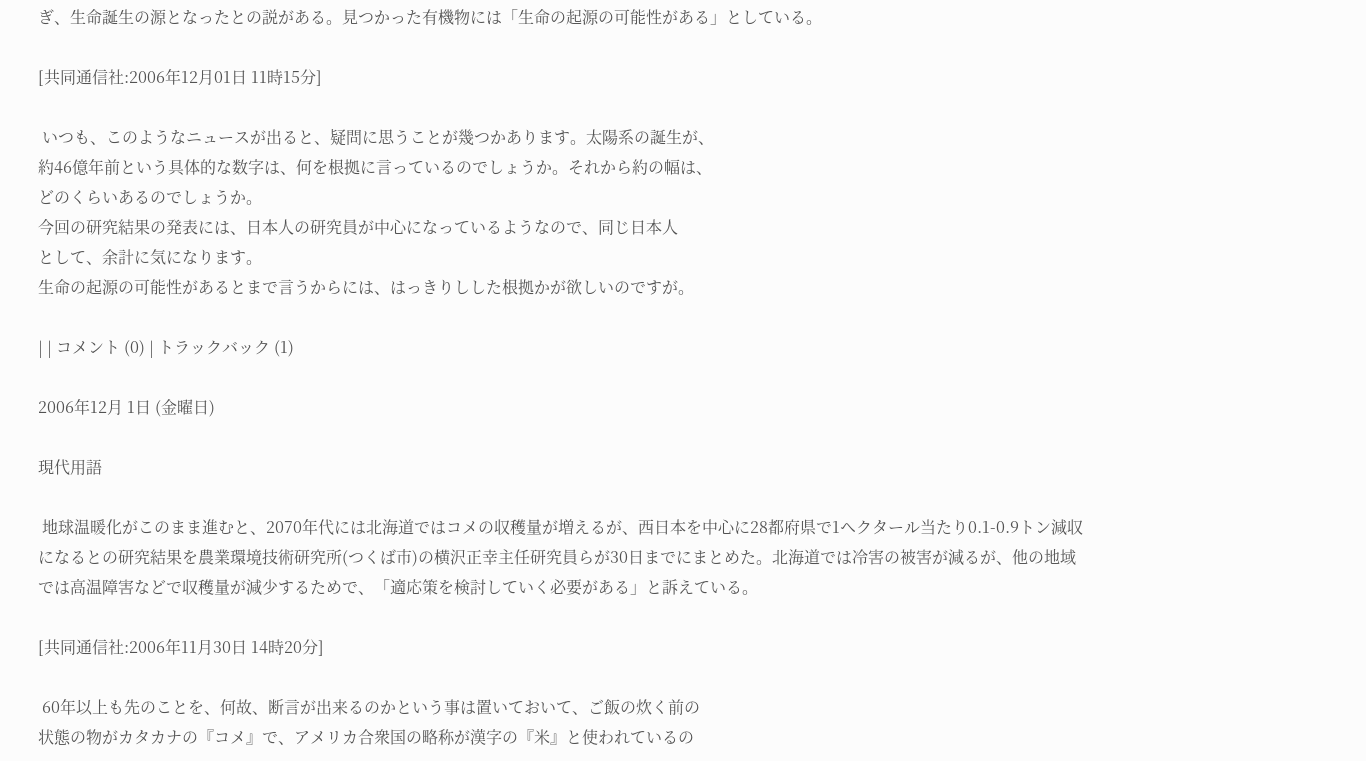ぎ、生命誕生の源となったとの説がある。見つかった有機物には「生命の起源の可能性がある」としている。

[共同通信社:2006年12月01日 11時15分]

 いつも、このようなニュースが出ると、疑問に思うことが幾つかあります。太陽系の誕生が、
約46億年前という具体的な数字は、何を根拠に言っているのでしょうか。それから約の幅は、
どのくらいあるのでしょうか。
今回の研究結果の発表には、日本人の研究員が中心になっているようなので、同じ日本人
として、余計に気になります。
生命の起源の可能性があるとまで言うからには、はっきりしした根拠かが欲しいのですが。

| | コメント (0) | トラックバック (1)

2006年12月 1日 (金曜日)

現代用語

 地球温暖化がこのまま進むと、2070年代には北海道ではコメの収穫量が増えるが、西日本を中心に28都府県で1ヘクタール当たり0.1-0.9トン減収になるとの研究結果を農業環境技術研究所(つくば市)の横沢正幸主任研究員らが30日までにまとめた。北海道では冷害の被害が減るが、他の地域では高温障害などで収穫量が減少するためで、「適応策を検討していく必要がある」と訴えている。

[共同通信社:2006年11月30日 14時20分]

 60年以上も先のことを、何故、断言が出来るのかという事は置いておいて、ご飯の炊く前の
状態の物がカタカナの『コメ』で、アメリカ合衆国の略称が漢字の『米』と使われているの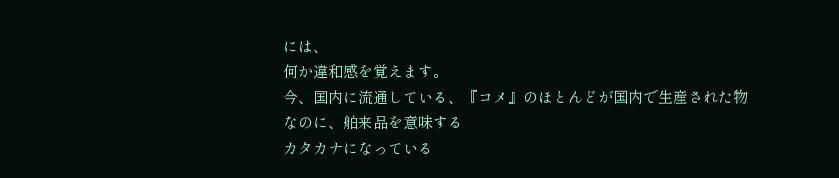には、
何か違和感を覚えます。
今、国内に流通している、『コメ』のほとんどが国内で生産された物なのに、舶来品を意味する
カタカナになっている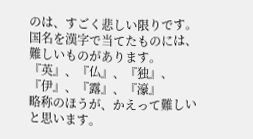のは、すごく悲しい限りです。
国名を漢字で当てたものには、難しいものがあります。『英』、『仏』、『独』、『伊』、『露』、『濠』
略称のほうが、かえって難しいと思います。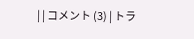| | コメント (3) | トラ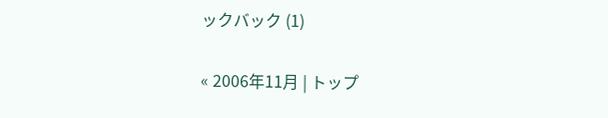ックバック (1)

« 2006年11月 | トップ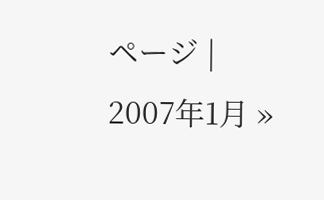ページ | 2007年1月 »